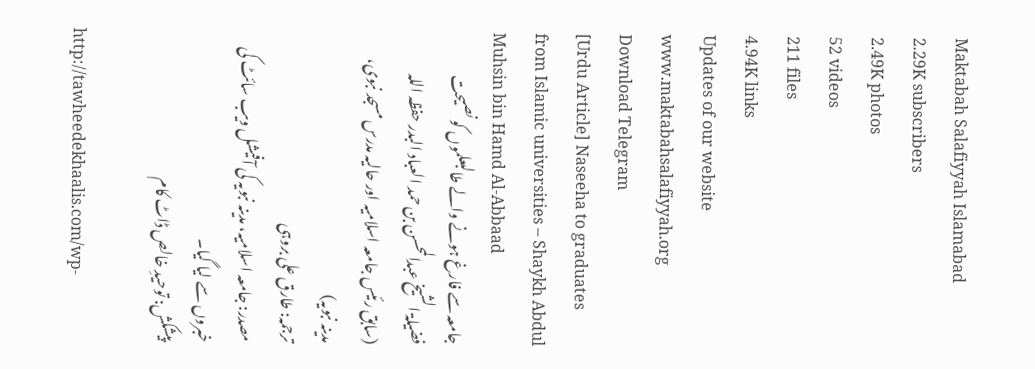Maktabah Salafiyyah Islamabad
2.29K subscribers
2.49K photos
52 videos
211 files
4.94K links
Updates of our website www.maktabahsalafiyyah.org
Download Telegram
[Urdu Article] Naseeha to graduates from Islamic universities – Shaykh Abdul Muhsin bin Hamd Al-Abbaad
جامعہ سے فارغ ہونے والے طالبعلموں کو نصیحت
فضیلۃ الشیخ عبدالمحسن بن حمد العباد البدر حفظہ اللہ
(سابق رئیس جامعہ اسلامیہ اور حالیہ مدرس مسجد نبوی، مدینہ نبویہ)
ترجمہ: طارق علی بروہی
مصدر: جامعہ اسلامیہ، مدینہ نبویہ کی آفیشل ویب سائٹ کی خبروں سے لیا گیا۔
پیشکش: توحیدِ خالص ڈاٹ کام

http://tawheedekhaalis.com/wp-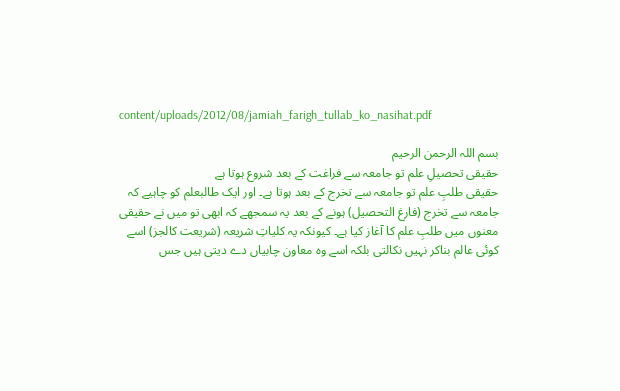content/uploads/2012/08/jamiah_farigh_tullab_ko_nasihat.pdf

بسم اللہ الرحمن الرحیم
حقیقی تحصیلِ علم تو جامعہ سے فراغت کے بعد شروع ہوتا ہے
حقیقی طلبِ علم تو جامعہ سے تخرج کے بعد ہوتا ہے۔ اور ایک طالبعلم کو چاہیے کہ جامعہ سے تخرج (فارغ التحصیل) ہونے کے بعد یہ سمجھے کہ ابھی تو میں نے حقیقی معنوں میں طلبِ علم کا آغاز کیا ہے۔ کیونکہ یہ کلیاتِ شریعہ (شریعت کالجز) اسے کوئی عالم بناکر نہیں نکالتی بلکہ اسے وہ معاون چابیاں دے دیتی ہیں جس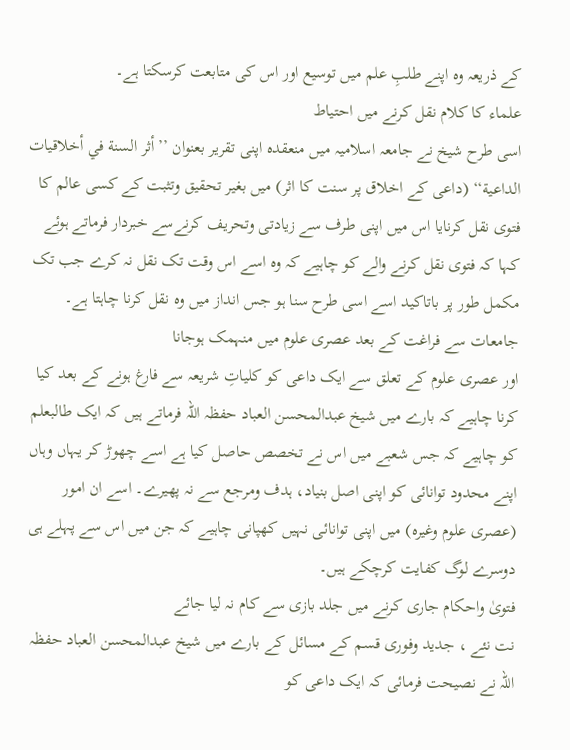کے ذریعہ وہ اپنے طلبِ علم میں توسیع اور اس کی متابعت کرسکتا ہے۔
علماء کا کلام نقل کرنے میں احتیاط
اسی طرح شیخ نے جامعہ اسلامیہ میں منعقدہ اپنی تقریر بعنوان ’’أثر السنة في أخلاقيات الداعية‘‘ (داعی کے اخلاق پر سنت کا اثر) میں بغیر تحقیق وتثبت کے کسی عالم کا فتوی نقل کرنایا اس میں اپنی طرف سے زیادتی وتحریف کرنےسے خبردار فرماتے ہوئے کہا کہ فتوی نقل کرنے والے کو چاہیے کہ وہ اسے اس وقت تک نقل نہ کرے جب تک مکمل طور پر باتاکید اسے اسی طرح سنا ہو جس انداز میں وہ نقل کرنا چاہتا ہے۔
جامعات سے فراغت کے بعد عصری علوم میں منہمک ہوجانا
اور عصری علوم کے تعلق سے ایک داعی کو کلیاتِ شریعہ سے فارغ ہونے کے بعد کیا کرنا چاہیے کہ بارے میں شیخ عبدالمحسن العباد حفظہ اللہ فرماتے ہیں کہ ایک طالبعلم کو چاہیے کہ جس شعبے میں اس نے تخصص حاصل کیا ہے اسے چھوڑ کر یہاں وہاں اپنے محدود توانائی کو اپنی اصل بنیاد، ہدف ومرجع سے نہ پھیرے۔ اسے ان امور (عصری علوم وغیرہ) میں اپنی توانائی نہیں کھپانی چاہیے کہ جن میں اس سے پہلے ہی دوسرے لوگ کفایت کرچکے ہیں۔
فتویٰ واحکام جاری کرنے میں جلد بازی سے کام نہ لیا جائے
نت نئے ، جدید وفوری قسم کے مسائل کے بارے میں شیخ عبدالمحسن العباد حفظہ اللہ نے نصیحت فرمائی کہ ایک داعی کو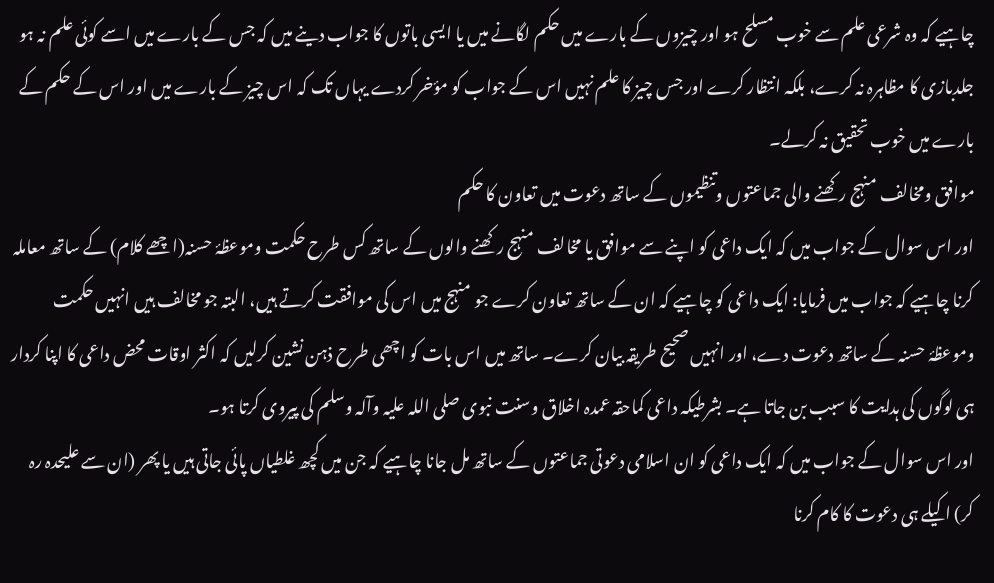چاہیے کہ وہ شرعی علم سے خوب مسلح ہو اور چیزوں کے بارے میں حکم لگانے میں یا ایسی باتوں کا جواب دینے میں کہ جس کے بارے میں اسے کوئی علم نہ ہو جلدبازی کا مظاہرہ نہ کرے، بلکہ انتظار کرے اور جس چیز کا علم نہیں اس کے جواب کو مؤخر کردے یہاں تک کہ اس چیز کے بارے میں اور اس کے حکم کے بارے میں خوب تحقیق نہ کرلے۔
موافق ومخالف منہج رکھنے والی جماعتوں وتنظیموں کے ساتھ دعوت میں تعاون کا حکم
اور اس سوال کے جواب میں کہ ایک داعی کو اپنے سے موافق یا مخالف منہج رکھنے والوں کے ساتھ کس طرح حکمت وموعظۂ حسنہ(اچھے کلام) کے ساتھ معاملہ کرنا چاہیے کہ جواب میں فرمایا: ایک داعی کو چاہیے کہ ان کے ساتھ تعاون کرے جو منہج میں اس کی موافقت کرتے ہیں، البتہ جو مخالف ہیں انہیں حکمت وموعظۂ حسنہ کے ساتھ دعوت دے، اور انہیں صحیح طریقہ بیان کرے۔ ساتھ میں اس بات کو اچھی طرح ذہن نشین کرلیں کہ اکثر اوقات محض داعی کا اپنا کردار ہی لوگوں کی ہدایت کا سبب بن جاتا ہے۔ بشرطیکہ داعی کماحقہ عمدہ اخلاق وسنت نبوی صلی اللہ علیہ وآلہ وسلم کی پیروی کرتا ہو۔
اور اس سوال کے جواب میں کہ ایک داعی کو ان اسلامی دعوتی جماعتوں کے ساتھ مل جانا چاہیے کہ جن میں کچھ غلطیاں پائی جاتی ہیں یا پھر (ان سے علیحدہ رہ کر) اکیلے ہی دعوت کا کام کرنا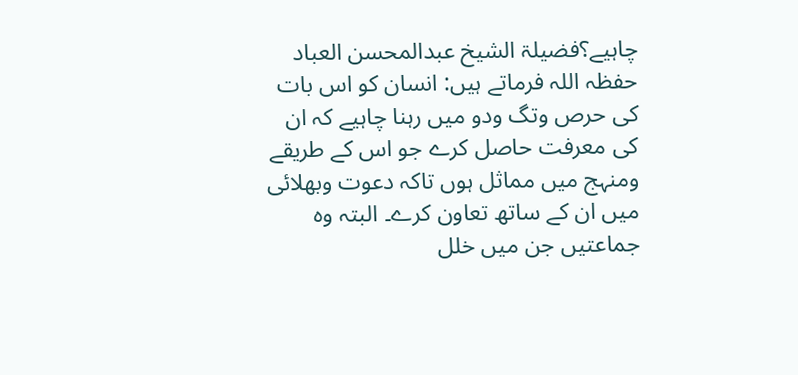چاہیے؟فضیلۃ الشیخ عبدالمحسن العباد حفظہ اللہ فرماتے ہیں: انسان کو اس بات کی حرص وتگ ودو میں رہنا چاہیے کہ ان کی معرفت حاصل کرے جو اس کے طریقے ومنہج میں مماثل ہوں تاکہ دعوت وبھلائی میں ان کے ساتھ تعاون کرے۔ البتہ وہ جماعتیں جن میں خلل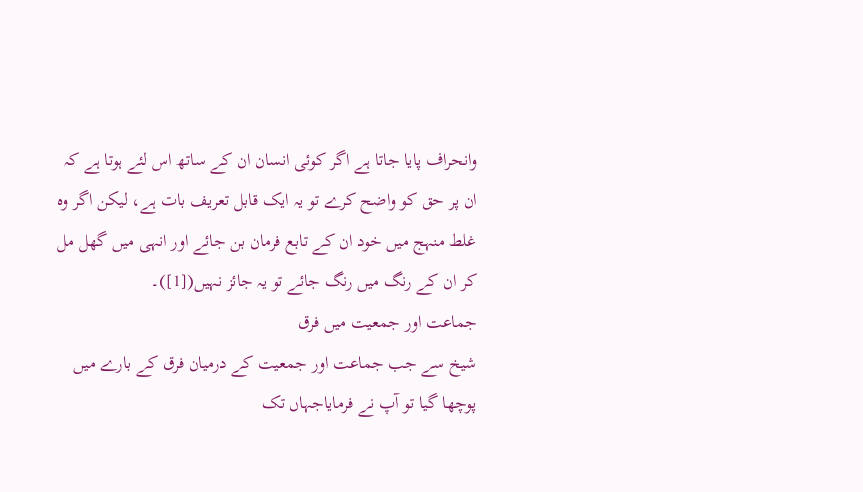وانحراف پایا جاتا ہے اگر کوئی انسان ان کے ساتھ اس لئے ہوتا ہے کہ ان پر حق کو واضح کرے تو یہ ایک قابل تعریف بات ہے، لیکن اگر وہ غلط منہج میں خود ان کے تابع فرمان بن جائے اور انہی میں گھل مل کر ان کے رنگ میں رنگ جائے تو یہ جائز نہیں([1])۔
جماعت اور جمعیت میں فرق
شیخ سے جب جماعت اور جمعیت کے درمیان فرق کے بارے میں پوچھا گیا تو آپ نے فرمایاجہاں تک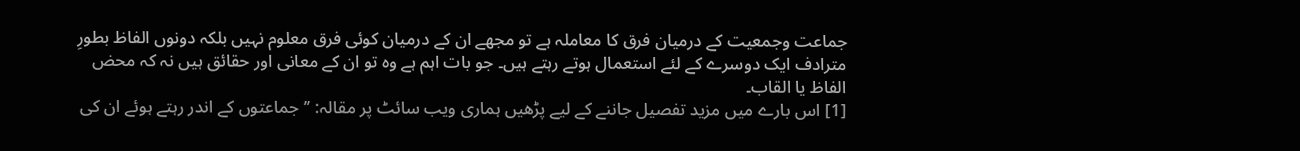جماعت وجمعیت کے درمیان فرق کا معاملہ ہے تو مجھے ان کے درمیان کوئی فرق معلوم نہیں بلکہ دونوں الفاظ بطورِ مترادف ایک دوسرے کے لئے استعمال ہوتے رہتے ہیں۔ جو بات اہم ہے وہ تو ان کے معانی اور حقائق ہیں نہ کہ محض الفاظ یا القاب۔
[1] اس بارے میں مزید تفصیل جاننے کے لیے پڑھیں ہماری ویب سائٹ پر مقالہ: ’’جماعتوں کے اندر رہتے ہوئے ان کی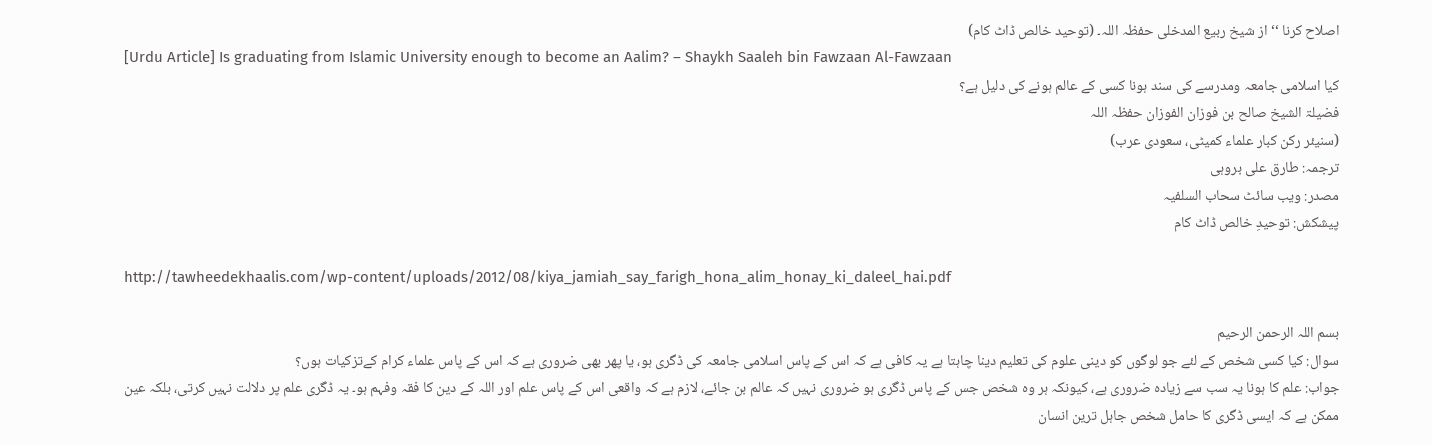اصلاح کرنا ‘‘ از شیخ ربیع المدخلی حفظہ اللہ۔ (توحید خالص ڈاٹ کام)
[Urdu Article] Is graduating from Islamic University enough to become an Aalim? – Shaykh Saaleh bin Fawzaan Al-Fawzaan
کیا اسلامی جامعہ ومدرسے کی سند ہونا کسی کے عالم ہونے کی دلیل ہے؟
فضیلۃ الشیخ صالح بن فوزان الفوزان حفظہ اللہ
(سنیئر رکن کبار علماء کمیٹی، سعودی عرب)
ترجمہ: طارق علی بروہی
مصدر: ویب سائٹ سحاب السلفیہ
پیشکش: توحیدِ خالص ڈاٹ کام

http://tawheedekhaalis.com/wp-content/uploads/2012/08/kiya_jamiah_say_farigh_hona_alim_honay_ki_daleel_hai.pdf

بسم اللہ الرحمن الرحیم
سوال: کیا کسی شخص کے لئے جو لوگوں کو دینی علوم کی تعلیم دینا چاہتا ہے یہ کافی ہے کہ اس کے پاس اسلامی جامعہ کی ڈگری ہو، یا پھر بھی ضروری ہے کہ اس کے پاس علماء کرام کےتزکیات ہوں؟
جواب: علم کا ہونا یہ سب سے زیادہ ضروری ہے، کیونکہ ہر وہ شخص جس کے پاس ڈگری ہو ضروری نہیں کہ عالم بن جائے، لازم ہے کہ واقعی اس کے پاس علم اور اللہ کے دین کا فقہ وفہم ہو۔ یہ ڈگری علم پر دلالت نہیں کرتی، بلکہ عین ممکن ہے کہ ایسی ڈگری کا حامل شخص جاہل ترین انسان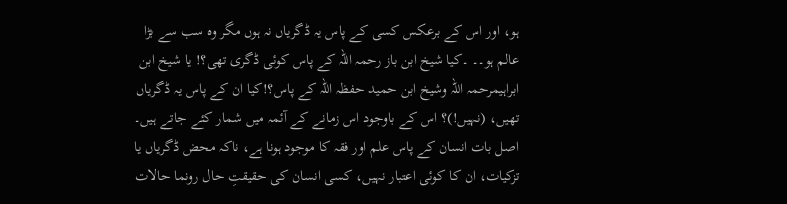ہو، اور اس کے برعکس کسی کے پاس یہ ڈگریاں نہ ہوں مگر وہ سب سے بڑا عالم ہو۔۔ ۔کیا شیخ ابن باز رحمہ اللہ کے پاس کوئی ڈگری تھی؟! یا شیخ ابن ابراہیمرحمہ اللہ وشیخ ابن حمید حفظہ اللہ کے پاس؟!کیا ان کے پاس یہ ڈگریاں تھیں، (نہیں!)؟ اس کے باوجود اس زمانے کے آئمہ میں شمار کئے جاتے ہیں۔
اصل بات انسان کے پاس علم اور فقہ کا موجود ہونا ہے، ناکہ محض ڈگریاں یا تزکیات، ان کا کوئی اعتبار نہیں، کسی انسان کی حقیقتِ حال رونما حالات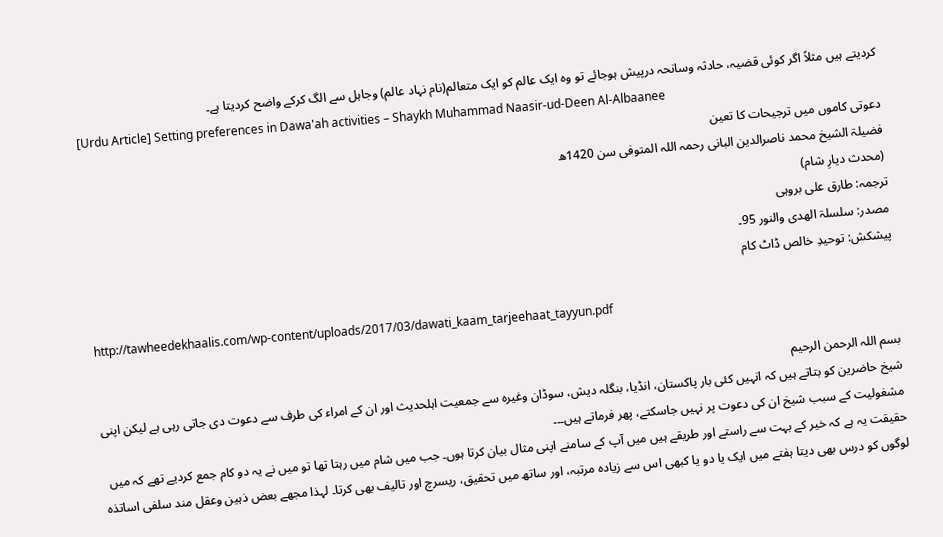کردیتے ہیں مثلاً اگر کوئی قضیہ، حادثہ وسانحہ درپیش ہوجائے تو وہ ایک عالم کو ایک متعالم(نام نہاد عالم) وجاہل سے الگ کرکے واضح کردیتا ہے۔
[Urdu Article] Setting preferences in Dawa'ah activities – Shaykh Muhammad Naasir-ud-Deen Al-Albaanee
دعوتی کاموں میں ترجیحات کا تعین
فضیلۃ الشیخ محمد ناصرالدین البانی رحمہ اللہ المتوفی سن 1420ھ
(محدث دیارِ شام)
ترجمہ: طارق علی بروہی
مصدر: سلسلۃ الھدی والنور 95۔
پیشکش: توحیدِ خالص ڈاٹ کام

http://tawheedekhaalis.com/wp-content/uploads/2017/03/dawati_kaam_tarjeehaat_tayyun.pdf

بسم اللہ الرحمن الرحیم
شیخ حاضرین کو بتاتے ہيں کہ انہيں کئی بار پاکستان، انڈیا، بنگلہ دیش، سوڈان وغیرہ سے جمعیت اہلحدیث اور ان کے امراء کی طرف سے دعوت دی جاتی رہی ہے لیکن اپنی مشغولیت کے سبب شیخ ان کی دعوت پر نہیں جاسکتے، پھر فرماتے ہیں۔۔۔
حقیقت یہ ہے کہ خیر کے بہت سے راستے اور طریقے ہيں میں آپ کے سامنے اپنی مثال بیان کرتا ہوں۔ جب میں شام میں رہتا تھا تو میں نے یہ دو کام جمع کردیے تھے کہ میں لوگوں کو درس بھی دیتا ہفتے میں ایک یا دو یا کبھی اس سے زیادہ مرتبہ، اور ساتھ میں تحقیق، ریسرچ اور تالیف بھی کرتا۔ لہذا مجھے بعض ذہین وعقل مند سلفی اساتذہ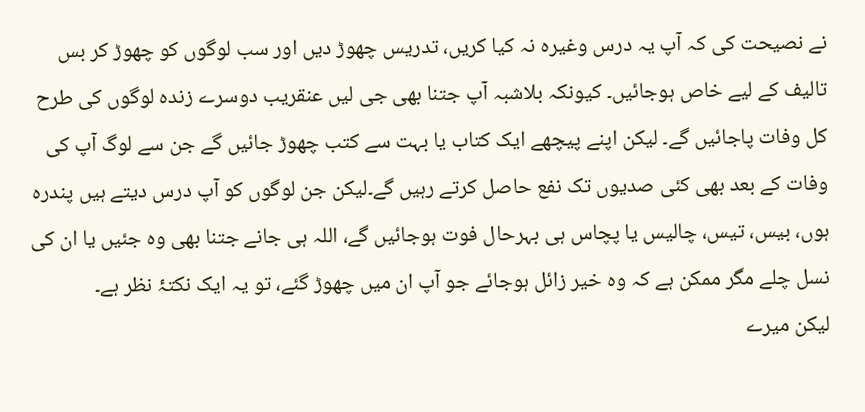نے نصیحت کی کہ آپ یہ درس وغیرہ نہ کیا کریں، تدریس چھوڑ دیں اور سب لوگوں کو چھوڑ کر بس تالیف کے لیے خاص ہوجائيں۔ کیونکہ بلاشبہ آپ جتنا بھی جی لیں عنقریب دوسرے زندہ لوگوں کی طرح کل وفات پاجائیں گے۔ لیکن اپنے پیچھے ایک کتاب یا بہت سے کتب چھوڑ جائيں گے جن سے لوگ آپ کی وفات کے بعد بھی کئی صدیوں تک نفع حاصل کرتے رہیں گے۔لیکن جن لوگوں کو آپ درس دیتے ہيں پندرہ ہوں، بیس، تیس، چالیس یا پچاس ہی بہرحال فوت ہوجائيں گے، اللہ ہی جانے جتنا بھی وہ جئیں یا ان کی نسل چلے مگر ممکن ہے کہ وہ خیر زائل ہوجائے جو آپ ان میں چھوڑ گئے، تو یہ ایک نکتۂ نظر ہے۔
لیکن میرے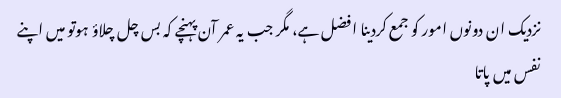نزدیک ان دونوں امور کو جمع کردینا افضل ہے، مگر جب یہ عمر آن پہنچے کہ بس چل چلاؤ ہوتو میں اپنے نفس میں پاتا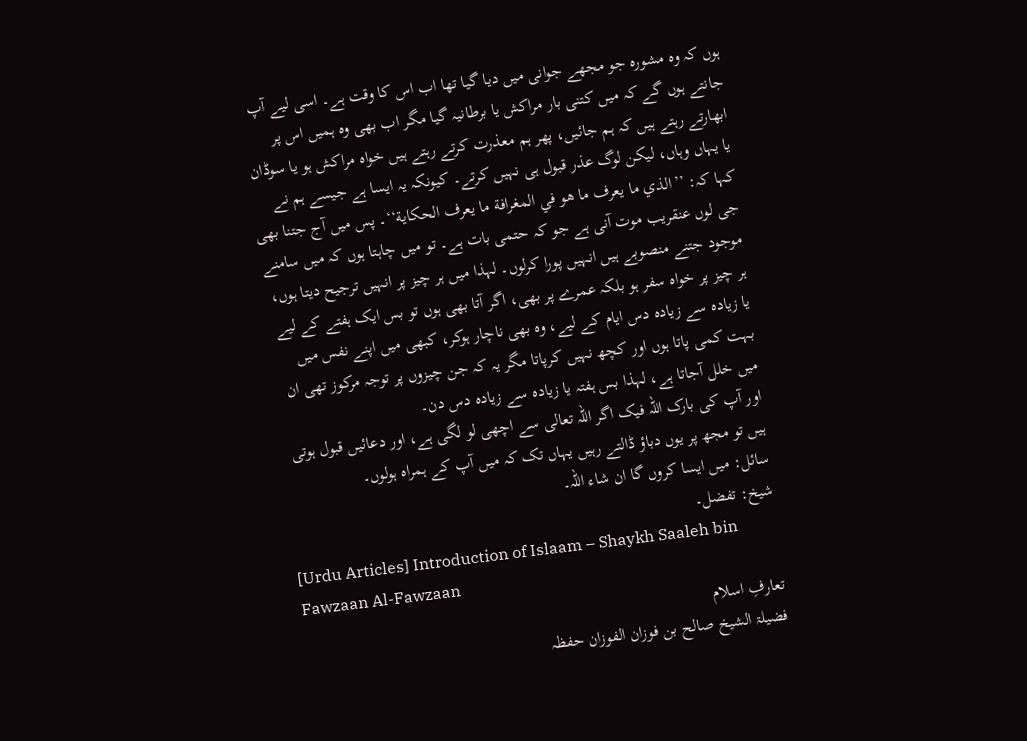ہوں کہ وہ مشورہ جو مجھے جوانی میں دیا گیا تھا اب اس کا وقت ہے۔ اسی لیے آپ جانتے ہوں گے کہ میں کتنی بار مراکش یا برطانیہ گیا مگر اب بھی وہ ہمیں اس پر ابھارتے رہتے ہیں کہ ہم جائيں، پھر ہم معذرت کرتے رہتے ہيں خواہ مراکش ہو یا سوڈان یا یہاں وہاں، لیکن لوگ عذر قبول ہی نہيں کرتے۔ کیونکہ یہ ایسا ہے جیسے ہم نے کہا کہ: ’’الذي ما يعرف ما هو في المغرافة ما يعرف الحكاية‘‘۔ پس میں آج جتنا بھی جی لوں عنقریب موت آنی ہے جو کہ حتمی بات ہے۔ تو میں چاہتا ہوں کہ میں سامنے موجود جتنے منصوبے ہيں انہیں پورا کرلوں۔ لہذا میں ہر چیز پر انہیں ترجیح دیتا ہوں، ہر چیز پر خواہ سفر ہو بلکہ عمرے پر بھی، اگر آتا بھی ہوں تو بس ایک ہفتے کے لیے یا زیادہ سے زیادہ دس ایام کے لیے، وہ بھی ناچار ہوکر، کبھی میں اپنے نفس میں بہت کمی پاتا ہوں اور کچھ نہیں کرپاتا مگر یہ کہ جن چیزوں پر توجہ مرکوز تھی ان میں خلل آجاتا ہے، لہذا بس ہفتہ یا زیادہ سے زیادہ دس دن۔
اور آپ کی بارک اللہ فیک اگر اللہ تعالی سے اچھی لو لگی ہے، اور دعائیں قبول ہوتی ہیں تو مجھ پر یوں دباؤ ڈالتے رہيں یہاں تک کہ میں آپ کے ہمراہ ہولوں۔
سائل: میں ایسا کروں گا ان شاء اللہ۔
شیخ: تفضل۔
[Urdu Articles] Introduction of Islaam – Shaykh Saaleh bin Fawzaan Al-Fawzaan
تعارفِ اسلام
فضیلۃ الشیخ صالح بن فوزان الفوزان حفظہ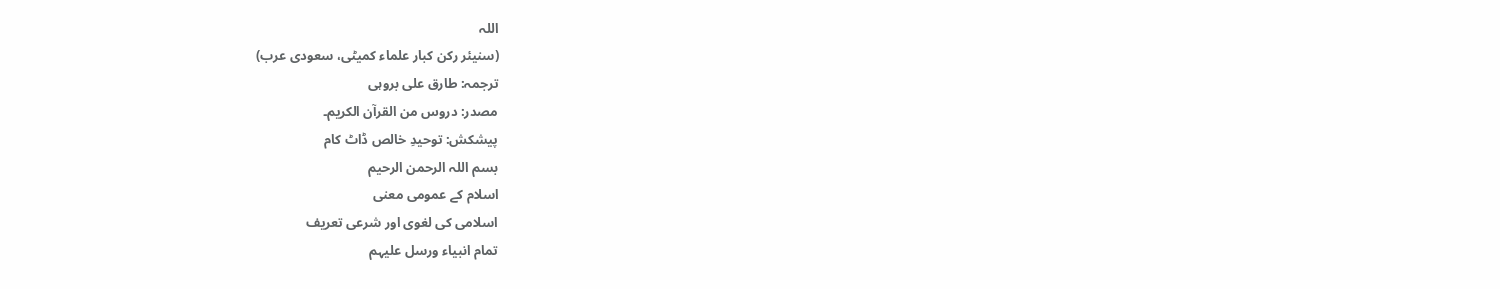اللہ
(سنیئر رکن کبار علماء کمیٹی، سعودی عرب)
ترجمہ: طارق علی بروہی
مصدر: دروس من القرآن الکریم۔
پیشکش: توحیدِ خالص ڈاٹ کام
بسم اللہ الرحمن الرحیم
اسلام کے عمومی معنی
اسلامی کی لغوی اور شرعی تعریف
تمام انبیاء ورسل علیہم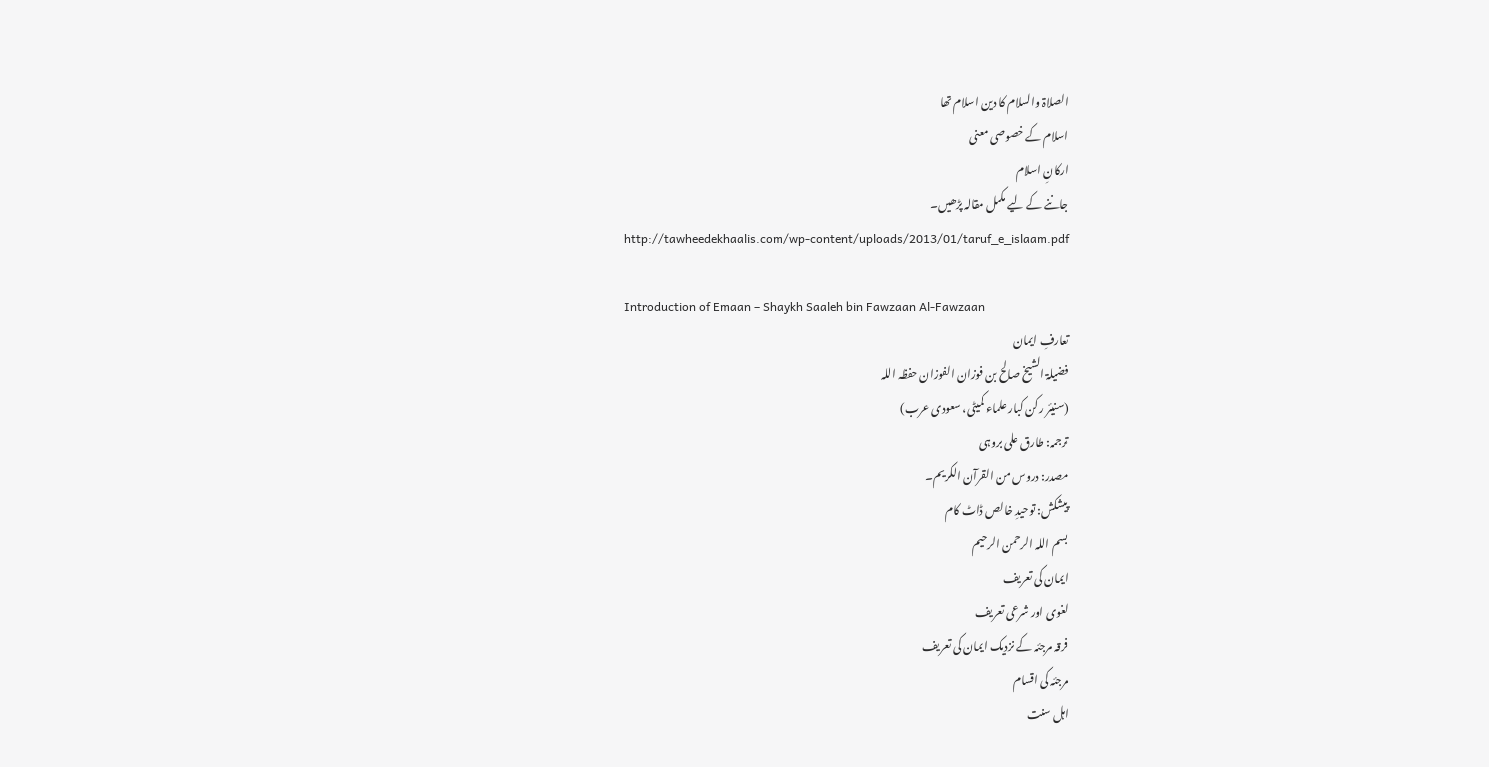الصلاۃ والسلام کا دین اسلام تھا
اسلام کے خصوصی معنی
ارکانِ اسلام
جاننے کے لیے مکمل مقالہ پڑھیں۔
http://tawheedekhaalis.com/wp-content/uploads/2013/01/taruf_e_islaam.pdf

Introduction of Emaan – Shaykh Saaleh bin Fawzaan Al-Fawzaan
تعارفِ ایمان
فضیلۃ الشیخ صالح بن فوزان الفوزان حفظہ اللہ
(سنیئر رکن کبار علماء کمیٹی، سعودی عرب)
ترجمہ: طارق علی بروہی
مصدر: دروس من القرآن الکریم۔
پیشکش: توحیدِ خالص ڈاٹ کام
بسم اللہ الرحمن الرحیم
ایمان کی تعریف
لغوی اور شرعی تعریف
فرقہ مرجئہ کے نزدیک ایمان کی تعریف
مرجئہ کی اقسام
اہل سنت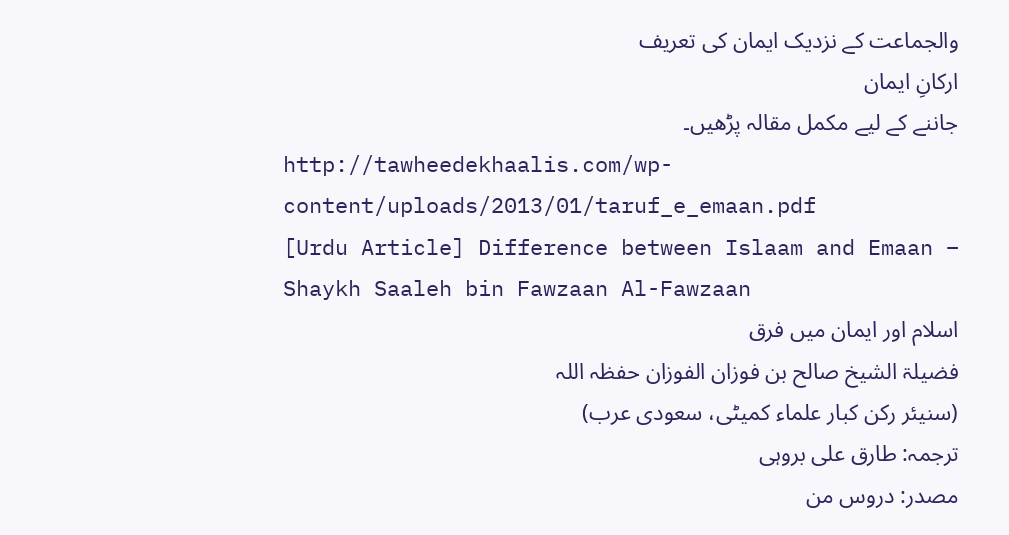والجماعت کے نزدیک ایمان کی تعریف
ارکانِ ایمان
جاننے کے لیے مکمل مقالہ پڑھیں۔
http://tawheedekhaalis.com/wp-content/uploads/2013/01/taruf_e_emaan.pdf
[Urdu Article] Difference between Islaam and Emaan – Shaykh Saaleh bin Fawzaan Al-Fawzaan
اسلام اور ایمان میں فرق
فضیلۃ الشیخ صالح بن فوزان الفوزان حفظہ اللہ
(سنیئر رکن کبار علماء کمیٹی، سعودی عرب)
ترجمہ: طارق علی بروہی
مصدر: دروس من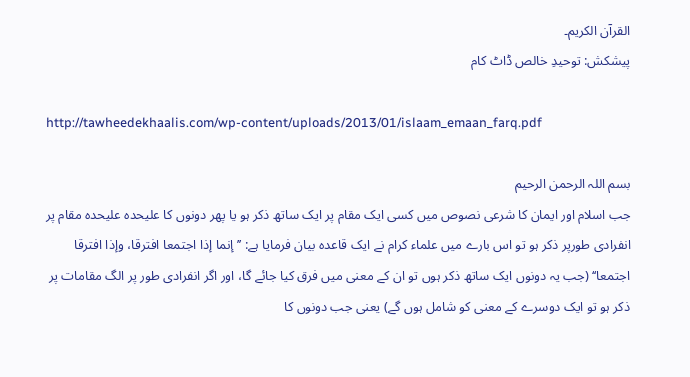القرآن الکریم۔
پیشکش: توحیدِ خالص ڈاٹ کام

http://tawheedekhaalis.com/wp-content/uploads/2013/01/islaam_emaan_farq.pdf

بسم اللہ الرحمن الرحیم
جب اسلام اور ایمان کا شرعی نصوص میں کسی ایک مقام پر ایک ساتھ ذکر ہو یا پھر دونوں کا علیحدہ علیحدہ مقام پر انفرادی طورپر ذکر ہو تو اس بارے میں علماء کرام نے ایک قاعدہ بیان فرمایا ہے: ’’إنما إذا اجتمعا افترقا، وإذا افترقا اجتمعا‘‘ (جب یہ دونوں ایک ساتھ ذکر ہوں تو ان کے معنی میں فرق کیا جائے گا، اور اگر انفرادی طور پر الگ مقامات پر ذکر ہو تو ایک دوسرے کے معنی کو شامل ہوں گے) یعنی جب دونوں کا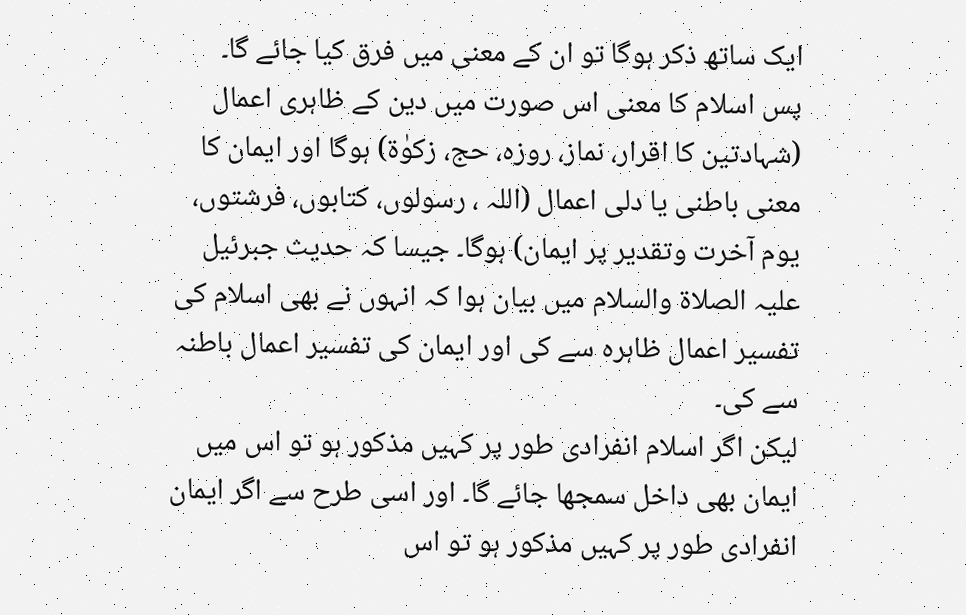ایک ساتھ ذکر ہوگا تو ان کے معنی میں فرق کیا جائے گا۔
پس اسلام کا معنی اس صورت میں دین کے ظاہری اعمال (شہادتین کا اقرار، نماز، روزہ، حج، زکوٰۃ) ہوگا اور ایمان کا معنی باطنی یا دلی اعمال (اللہ ، رسولوں، کتابوں، فرشتوں، یوم آخرت وتقدیر پر ایمان) ہوگا۔ جیسا کہ حدیث جبرئیل علیہ الصلاۃ والسلام میں بیان ہوا کہ انہوں نے بھی اسلام کی تفسیر اعمال ظاہرہ سے کی اور ایمان کی تفسیر اعمال باطنہ سے کی۔
لیکن اگر اسلام انفرادی طور پر کہیں مذکور ہو تو اس میں ایمان بھی داخل سمجھا جائے گا۔ اور اسی طرح سے اگر ایمان انفرادی طور پر کہیں مذکور ہو تو اس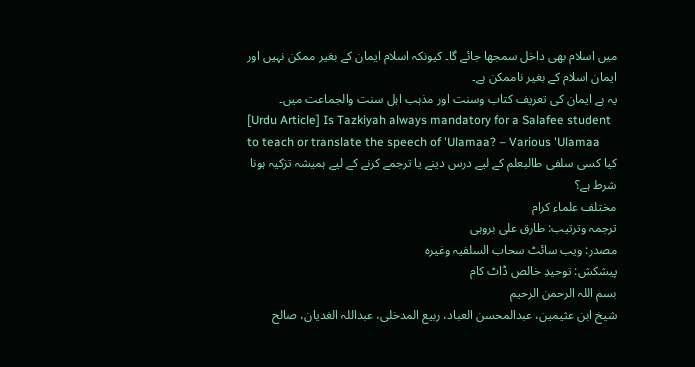میں اسلام بھی داخل سمجھا جائے گا۔ کیونکہ اسلام ایمان کے بغیر ممکن نہیں اور ایمان اسلام کے بغیر ناممکن ہے۔
یہ ہے ایمان کی تعریف کتاب وسنت اور مذہب اہل سنت والجماعت میں۔
[Urdu Article] Is Tazkiyah always mandatory for a Salafee student to teach or translate the speech of 'Ulamaa? – Various 'Ulamaa
کیا کسی سلفی طالبعلم کے لیے درس دینے یا ترجمے کرنے کے لیے ہمیشہ تزکیہ ہونا شرط ہے؟
مختلف علماء کرام
ترجمہ وترتیب: طارق علی بروہی
مصدر: ویب سائٹ سحاب السلفیہ وغیرہ
پیشکش: توحیدِ خالص ڈاٹ کام
بسم اللہ الرحمن الرحیم
شیخ ابن عثیمین، عبدالمحسن العباد، ربیع المدخلی، عبداللہ الغدیان، صالح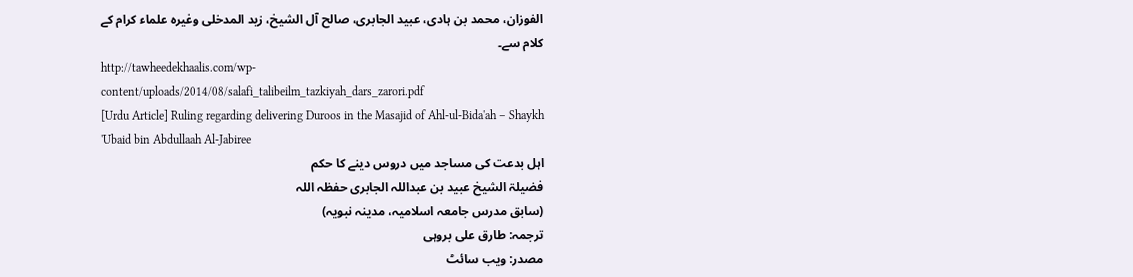الفوزان، محمد بن ہادی، عبید الجابری، صالح آل الشیخ، زید المدخلی وغیرہ علماء کرام کے کلام سے۔
http://tawheedekhaalis.com/wp-content/uploads/2014/08/salafi_talibeilm_tazkiyah_dars_zarori.pdf
[Urdu Article] Ruling regarding delivering Duroos in the Masajid of Ahl-ul-Bida'ah – Shaykh 'Ubaid bin Abdullaah Al-Jabiree
اہل بدعت کی مساجد میں دروس دینے کا حکم
فضیلۃ الشیخ عبید بن عبداللہ الجابری حفظہ اللہ
(سابق مدرس جامعہ اسلامیہ، مدینہ نبویہ)
ترجمہ: طارق علی بروہی
مصدر: ویب سائٹ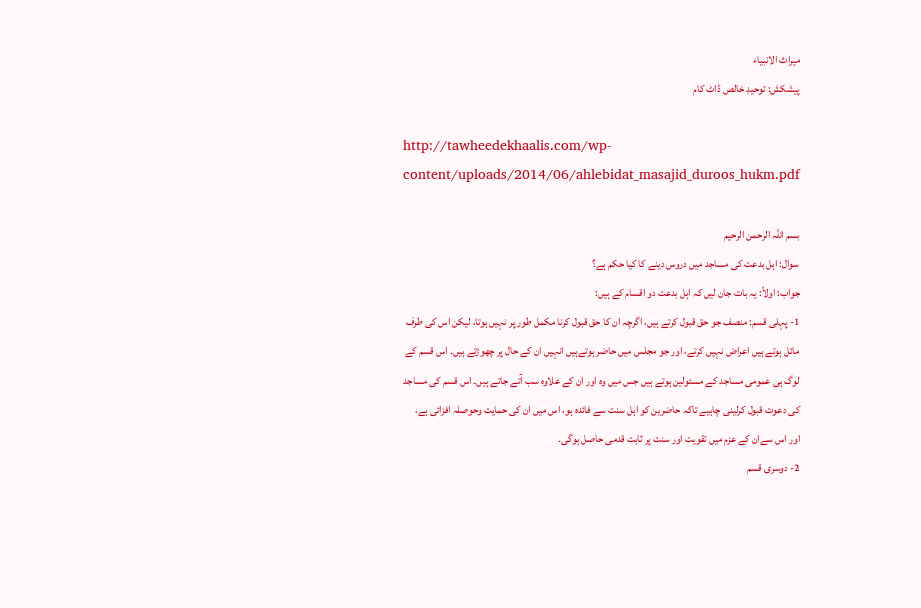میراث الانبیاء
پیشکش: توحیدِ خالص ڈاٹ کام

http://tawheedekhaalis.com/wp-content/uploads/2014/06/ahlebidat_masajid_duroos_hukm.pdf

بسم اللہ الرحمن الرحیم
سوال: اہل بدعت کی مساجد میں دروس دینے کا کیا حکم ہے؟
جواب: اولاً: یہ بات جان لیں کہ اہل بدعت دو اقسام کے ہیں:
1- پہلی قسم: منصف جو حق قبول کرتے ہیں، اگرچہ ان کا حق قبول کرنا مکمل طور پر نہیں ہوتا، لیکن اس کی طرف مائل ہوتے ہیں اعراض نہیں کرتے، اور جو مجلس میں حاضر ہوتےہیں انہیں ان کے حال پر چھوڑتے ہیں۔ اس قسم کے لوگ ہی عمومی مساجد کے مسئولین ہوتے ہیں جس میں وہ اور ان کے علاوہ سب آتے جاتے ہیں۔ اس قسم کی مساجد کی دعوت قبول کرلینی چاہیے تاکہ حاضرین کو اہل سنت سے فائدہ ہو، اس میں ان کی حمایت وحوصلہ افزائی ہے، اور اس سےان کے عزم میں تقویت اور سنت پر ثابت قدمی حاصل ہوگی۔
2- دوسری قسم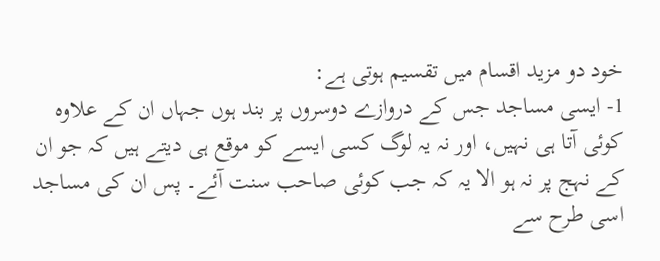خود دو مزید اقسام میں تقسیم ہوتی ہے:
1- ایسی مساجد جس کے دروازے دوسروں پر بند ہوں جہاں ان کے علاوہ کوئی آتا ہی نہیں، اور نہ یہ لوگ کسی ایسے کو موقع ہی دیتے ہیں کہ جو ان کے نہج پر نہ ہو الا یہ کہ جب کوئی صاحب سنت آئے۔ پس ان کی مساجد اسی طرح سے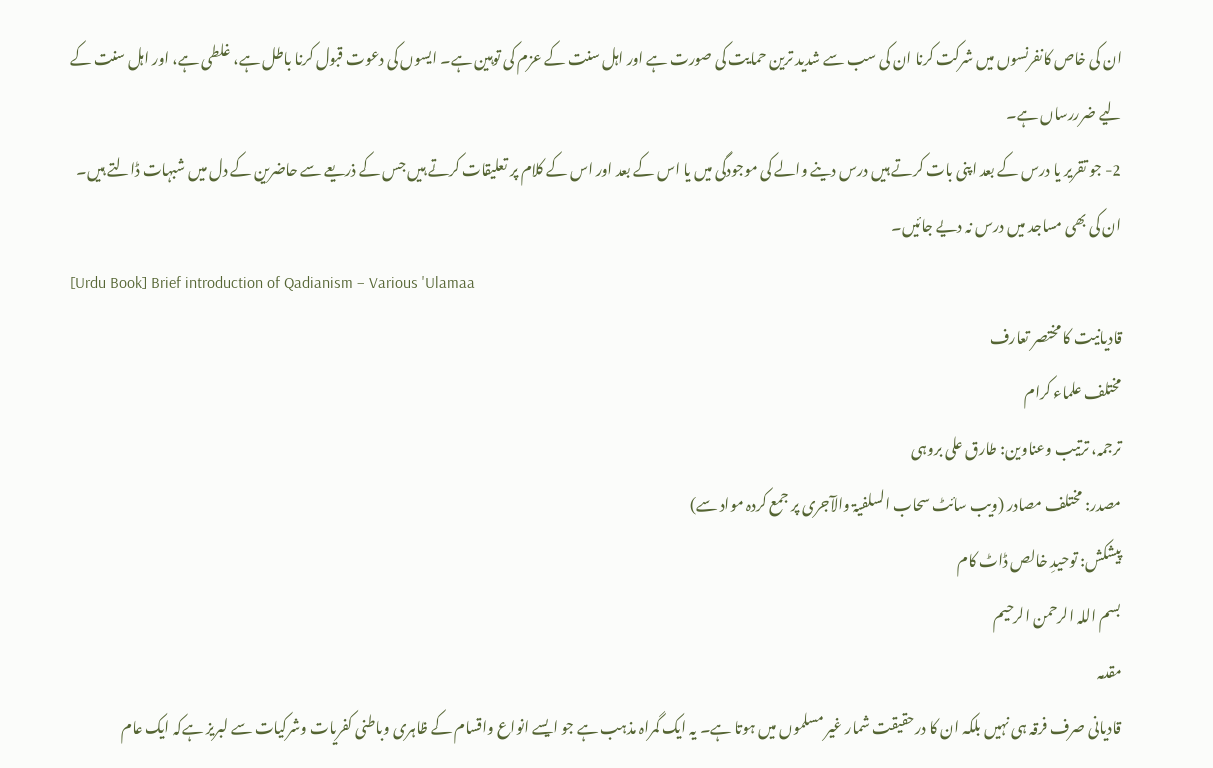ان کی خاص کانفرنسوں میں شرکت کرنا ان کی سب سے شدید ترین حمایت کی صورت ہے اور اہل سنت کے عزم کی توہین ہے۔ ایسوں کی دعوت قبول کرنا باطل ہے، غلطی ہے، اور اہل سنت کے لیے ضرررساں ہے۔
2- جو تقریر یا درس کے بعد اپنی بات کرتے ہیں درس دینے والے کی موجودگی میں یا اس کے بعد اور اس کے کلام پر تعلیقات کرتے ہیں جس کے ذریعے سے حاضرین کے دل میں شبہات ڈالتے ہیں۔ ان کی بھی مساجد میں درس نہ دیے جائیں۔
[Urdu Book] Brief introduction of Qadianism – Various 'Ulamaa
قادیانیت کا مختصر تعارف
مختلف علماء کرام
ترجمہ، ترتیب وعناوین: طارق علی بروہی
مصدر: مختلف مصادر (ویب سائٹ سحاب السلفیۃ والآجری پر جمع کردہ مواد سے)
پیشکش: توحیدِ خالص ڈاٹ کام
بسم اللہ الرحمن الرحیم
مقدمہ
قادیانی صرف فرقہ ہی نہیں بلکہ ان کا درحقیقت شمار غیر مسلموں میں ہوتا ہے۔ یہ ایک گمراہ مذہب ہے جو ایسے انواع واقسام کے ظاہری وباطنی کفریات وشرکیات سے لبریز ہےکہ ایک عام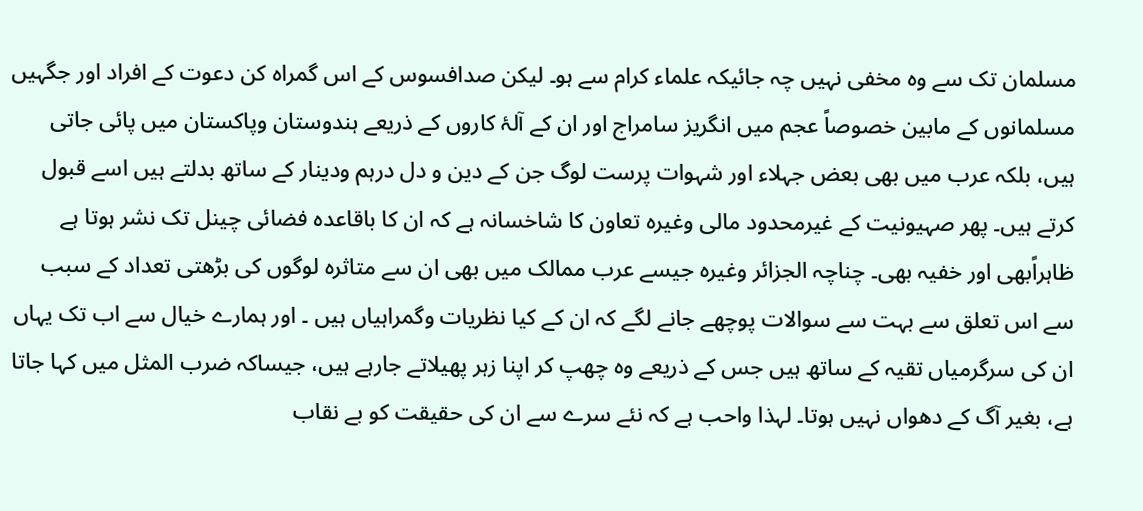مسلمان تک سے وہ مخفی نہيں چہ جائیکہ علماء کرام سے ہو۔ لیکن صدافسوس کے اس گمراہ کن دعوت کے افراد اور جگہیں مسلمانوں کے مابین خصوصاً عجم میں انگریز سامراج اور ان کے آلۂ کاروں کے ذریعے ہندوستان وپاکستان میں پائی جاتی ہيں، بلکہ عرب میں بھی بعض جہلاء اور شہوات پرست لوگ جن کے دین و دل درہم ودینار کے ساتھ بدلتے ہیں اسے قبول کرتے ہیں۔ پھر صہیونیت کے غیرمحدود مالی وغیرہ تعاون کا شاخسانہ ہے کہ ان کا باقاعدہ فضائی چینل تک نشر ہوتا ہے ظاہراًبھی اور خفیہ بھی۔ چناچہ الجزائر وغیرہ جیسے عرب ممالک میں بھی ان سے متاثرہ لوگوں کی بڑھتی تعداد کے سبب سے اس تعلق سے بہت سے سوالات پوچھے جانے لگے کہ ان کے کیا نظریات وگمراہیاں ہيں ۔ اور ہمارے خیال سے اب تک یہاں ان کی سرگرمیاں تقیہ کے ساتھ ہیں جس کے ذریعے وہ چھپ کر اپنا زہر پھیلاتے جارہے ہیں، جیساکہ ضرب المثل میں کہا جاتا ہے، بغیر آگ کے دھواں نہيں ہوتا۔ لہذا واحب ہے کہ نئے سرے سے ان کی حقیقت کو بے نقاب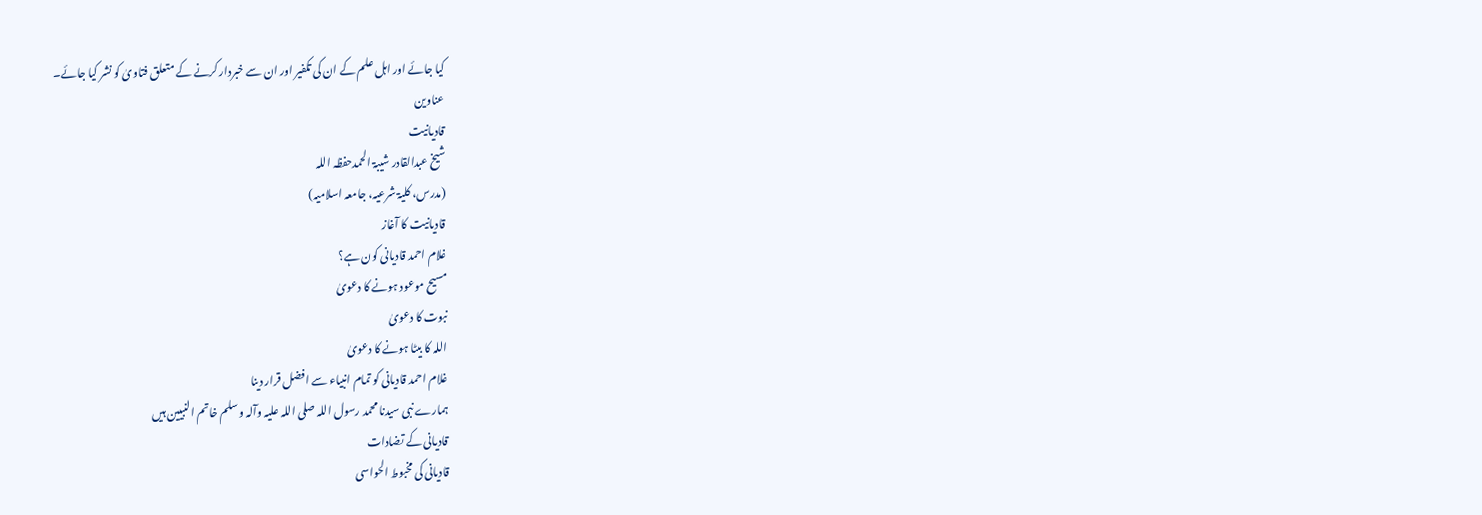کیا جائے اور اہل علم کے ان کی تکفیر اور ان سے خبردار کرنے کے متعلق فتاویٰ کو نشر کیا جائے۔
عناوین
قادیانیت
شیخ عبدالقادر شیبۃ الحمدحفظہ اللہ
(مدرس، کلیۃ شرعیہ، جامعہ اسلامیہ)
قادیانیت کا آغاز
غلام احمد قادیانی کون ہے؟
مسیح موعود ہونے کا دعویٰ
نبوت کا دعویٰ
اللہ کا بیٹا ہونے کا دعویٰ
غلام احمد قادیانی کو تمام انبیاء سے افضل قرار دینا
ہمارے نبی سیدنا محمد رسول اللہ صلی اللہ علیہ وآلہ وسلم خاتم النبیین ہيں
قادیانی کے تضادات
قادیانی کی مخبوط الحواسی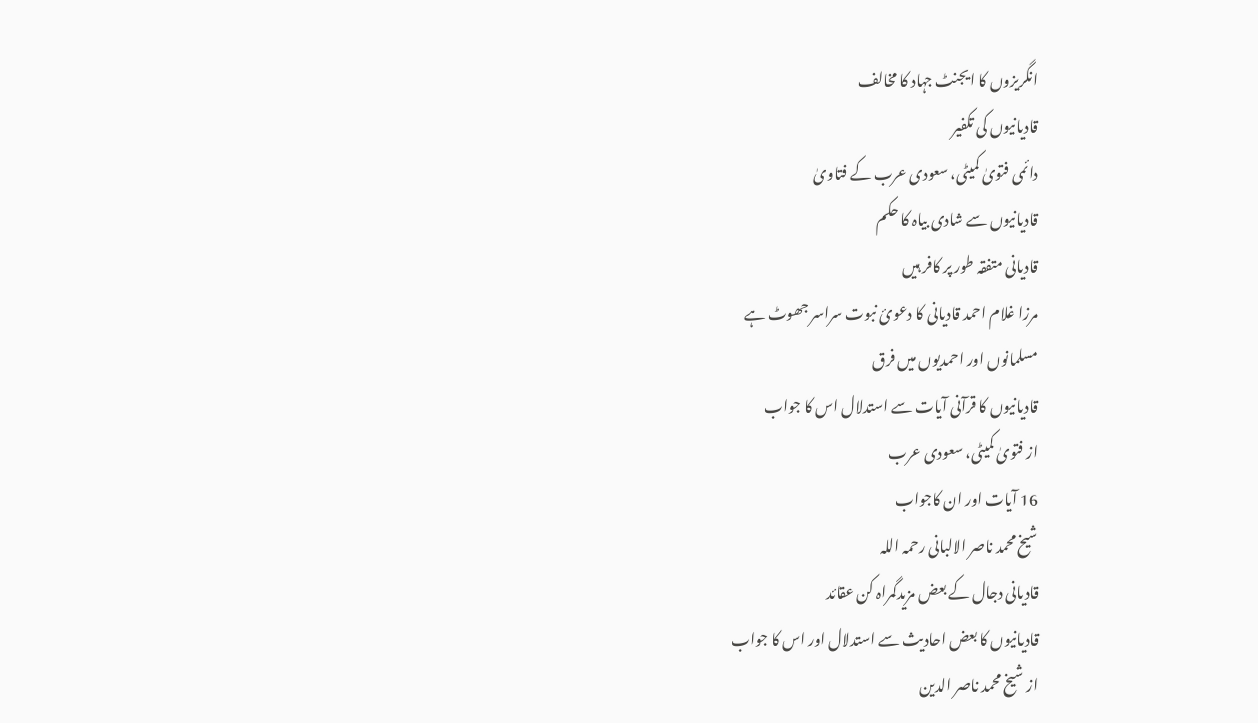انگریزوں کا ایجنٹ جہاد کا مخالف
قادیانیوں کی تکفیر
دائمی فتویٰ کمیٹی، سعودی عرب کے فتاویٰ
قادیانیوں سے شادی بیاہ کا حکم
قادیانی متفقہ طور پر کافر ہیں
مرزا غلام احمد قادیانی کا دعوئ نبوت سراسر جھوٹ ہے
مسلمانوں اور احمدیوں میں فرق
قادیانیوں کا قرآنی آیات سے استدلال اس کا جواب
از فتویٰ کمیٹی، سعودی عرب
16 آیات اور ان کاجواب
شیخ محمد ناصر الالبانی رحمہ اللہ
قادیانی دجال کے بعض مزیدگمراہ کن عقائد
قادیانیوں کا بعض احادیث سے استدلال اور اس کا جواب
از شیخ محمد ناصر الدین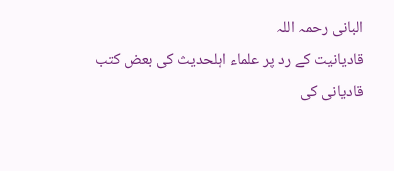البانی رحمہ اللہ
قادیانیت کے رد پر علماء اہلحدیث کی بعض کتب
قادیانی کی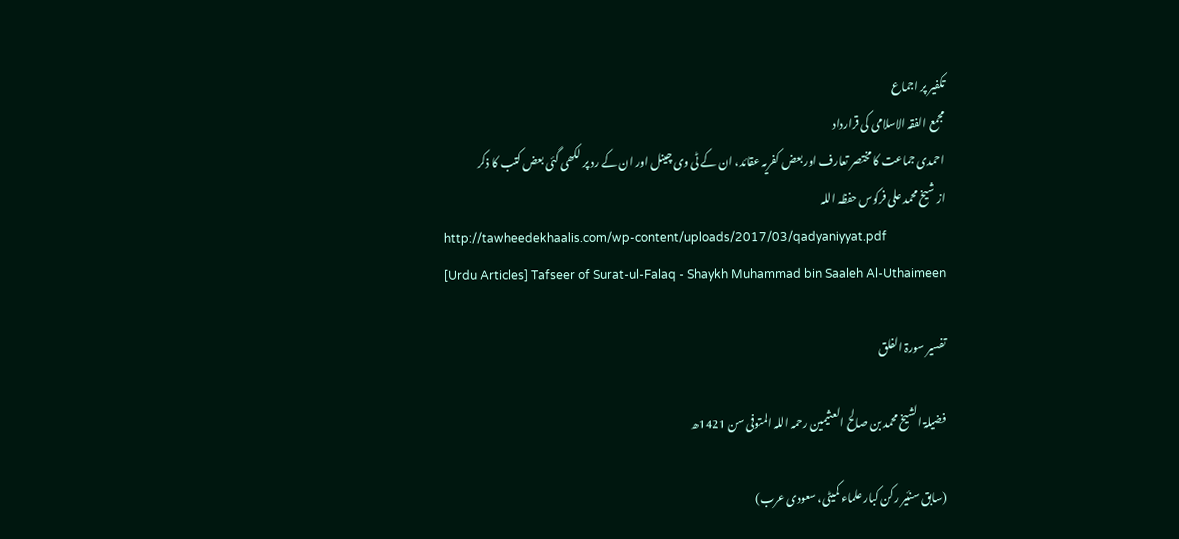تکفیر پر اجماع
مجمع الفقہ الاسلامی کی قرارداد
احمدی جماعت کا مختصر تعارف اور بعض کفریہ عقائد، ان کے ٹی وی چینل اور ان کے رد پر لکھی گئی بعض کتب کا ذکر
از شیخ محمد علی فرکوس حفظہ اللہ
http://tawheedekhaalis.com/wp-content/uploads/2017/03/qadyaniyyat.pdf
[Urdu Articles] Tafseer of Surat-ul-Falaq - Shaykh Muhammad bin Saaleh Al-Uthaimeen

تفسیر سورۃ الفلق

فضیلۃ الشیخ محمد بن صالح العثیمین رحمہ اللہ المتوفی سن 1421ھ

(سابق سنئیر رکن کبار علماء کمیٹی، سعودی عرب)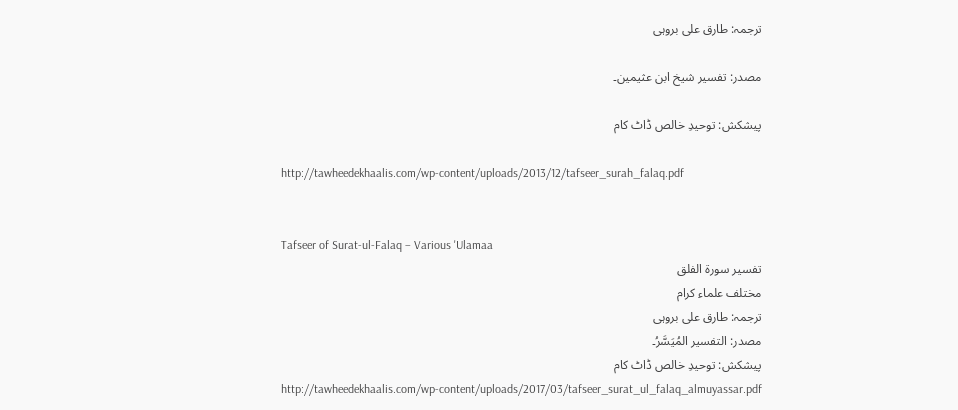ترجمہ: طارق علی بروہی

مصدر: تفسیر شیخ ابن عثیمین۔

پیشکش: توحیدِ خالص ڈاٹ کام

http://tawheedekhaalis.com/wp-content/uploads/2013/12/tafseer_surah_falaq.pdf


Tafseer of Surat-ul-Falaq – Various 'Ulamaa
تفسیر سورۃ الفلق
مختلف علماء کرام
ترجمہ: طارق علی بروہی
مصدر: التفسير المُيَسَّرُ۔
پیشکش: توحیدِ خالص ڈاٹ کام
http://tawheedekhaalis.com/wp-content/uploads/2017/03/tafseer_surat_ul_falaq_almuyassar.pdf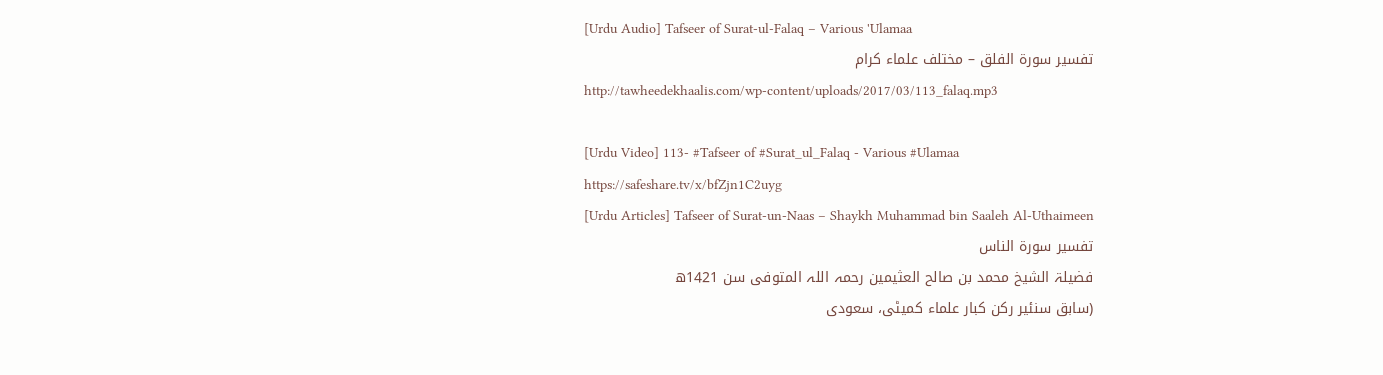[Urdu Audio] Tafseer of Surat-ul-Falaq – Various 'Ulamaa
تفسیر سورۃ الفلق – مختلف علماء کرام
http://tawheedekhaalis.com/wp-content/uploads/2017/03/113_falaq.mp3

[Urdu Video] 113- #Tafseer of #Surat_ul_Falaq - Various #Ulamaa
https://safeshare.tv/x/bfZjn1C2uyg
[Urdu Articles] Tafseer of Surat-un-Naas – Shaykh Muhammad bin Saaleh Al-Uthaimeen
تفسیر سورۃ الناس
فضیلۃ الشیخ محمد بن صالح العثیمین رحمہ اللہ المتوفی سن 1421ھ
(سابق سنئیر رکن کبار علماء کمیٹی، سعودی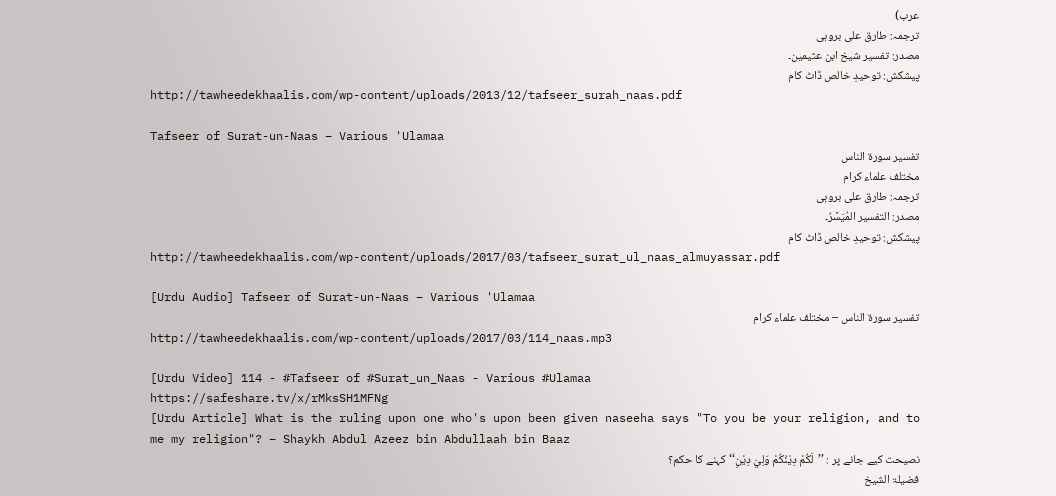عرب)
ترجمہ: طارق علی بروہی
مصدر: تفسیر شیخ ابن عثیمین۔
پیشکش: توحیدِ خالص ڈاٹ کام
http://tawheedekhaalis.com/wp-content/uploads/2013/12/tafseer_surah_naas.pdf

Tafseer of Surat-un-Naas – Various 'Ulamaa
تفسیر سورۃ الناس
مختلف علماء کرام
ترجمہ: طارق علی بروہی
مصدر: التفسير المُيَسَّرُ۔
پیشکش: توحیدِ خالص ڈاٹ کام
http://tawheedekhaalis.com/wp-content/uploads/2017/03/tafseer_surat_ul_naas_almuyassar.pdf

[Urdu Audio] Tafseer of Surat-un-Naas – Various 'Ulamaa
تفسیر سورۃ الناس – مختلف علماء کرام
http://tawheedekhaalis.com/wp-content/uploads/2017/03/114_naas.mp3

[Urdu Video] 114 - #Tafseer of #Surat_un_Naas - Various #Ulamaa
https://safeshare.tv/x/rMksSH1MFNg
[Urdu Article] What is the ruling upon one who's upon been given naseeha says "To you be your religion, and to me my religion"? – Shaykh Abdul Azeez bin Abdullaah bin Baaz
نصیحت کیے جانے پر : ’’لَكُمْ دِيْنُكُمْ وَلِيَ دِيْنِ‘‘ کہنے کا حکم؟
فضیلۃ الشیخ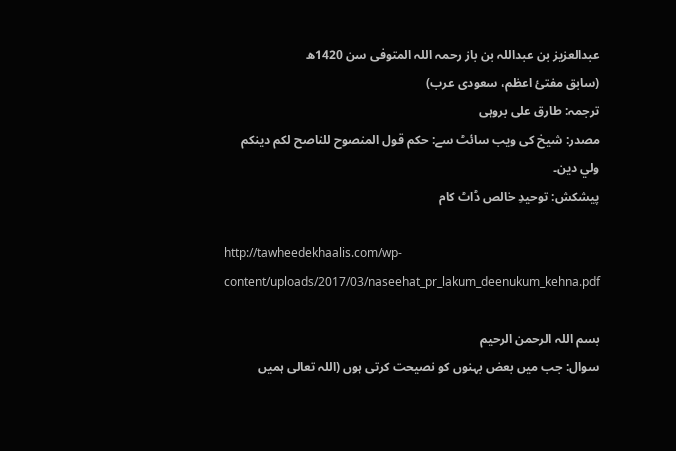عبدالعزیز بن عبداللہ بن باز رحمہ اللہ المتوفی سن 1420ھ
(سابق مفتئ اعظم، سعودی عرب)
ترجمہ: طارق علی بروہی
مصدر: شیخ کی ویب سائٹ سے: حكم قول المنصوح للناصح لكم دينكم ولي دين۔
پیشکش: توحیدِ خالص ڈاٹ کام

http://tawheedekhaalis.com/wp-content/uploads/2017/03/naseehat_pr_lakum_deenukum_kehna.pdf

بسم اللہ الرحمن الرحیم
سوال: جب میں بعض بہنوں کو نصیحت کرتی ہوں (اللہ تعالی ہمیں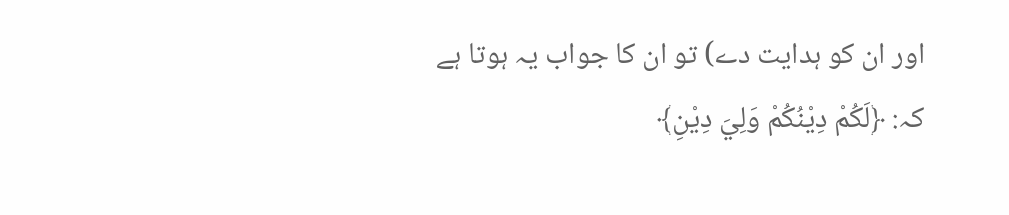اور ان کو ہدایت دے) تو ان کا جواب یہ ہوتا ہے کہ: ﴿لَكُمْ دِيْنُكُمْ وَلِيَ دِيْنِ﴾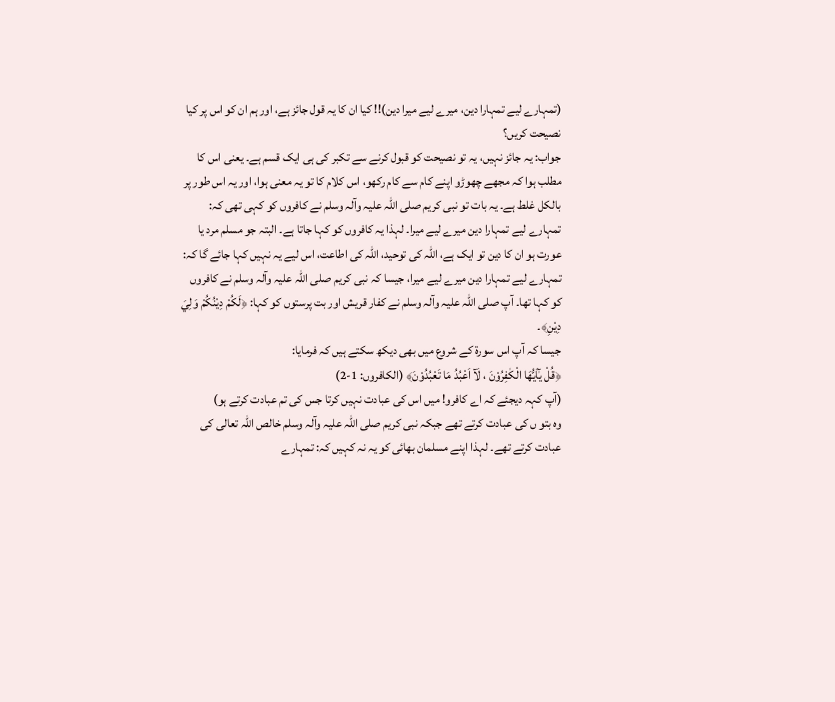(تمہارے لیے تمہارا دین، میرے لیے میرا دین)!! کیا ان کا یہ قول جائز ہے، اور ہم ان کو اس پر کیا نصیحت کریں؟
جواب: یہ جائز نہیں، یہ تو نصیحت کو قبول کرنے سے تکبر کی ہی ایک قسم ہے۔ یعنی اس کا مطلب ہوا کہ مجھے چھوڑو اپنے کام سے کام رکھو، اس کلام کا تو یہ معنی ہوا، اور یہ اس طور پر بالکل غلط ہے۔ یہ بات تو نبی کریم صلی اللہ علیہ وآلہ وسلم نے کافروں کو کہی تھی کہ: تمہارے لیے تمہارا دین میرے لیے میرا۔ لہذا یہ کافروں کو کہا جاتا ہے۔ البتہ جو مسلم مرد یا عورت ہو ان کا دین تو ایک ہے، اللہ کی توحید، اللہ کی اطاعت، اس لیے یہ نہيں کہا جائے گا کہ: تمہارے لیے تمہارا دین میرے لیے میرا، جیسا کہ نبی کریم صلی اللہ علیہ وآلہ وسلم نے کافروں کو کہا تھا۔ آپ صلی اللہ علیہ وآلہ وسلم نے کفار قریش اور بت پرستوں کو کہا: ﴿لَكُمْ دِيْنُكُمْ وَلِيَ دِيْنِ﴾۔
جیسا کہ آپ اس سورۃ کے شروع میں بھی دیکھ سکتے ہیں کہ فرمایا:
﴿قُلْ يٰٓاَيُّهَا الْكٰفِرُوْنَ ، لَآ اَعْبُدُ مَا تَعْبُدُوْنَ﴾ (الکافروں: 1-2)
(آپ کہہ دیجئے کہ اے کافرو! میں اس کی عبادت نہیں کرتا جس کی تم عبادت کرتے ہو)
وہ بتو ں کی عبادت کرتے تھے جبکہ نبی کریم صلی اللہ علیہ وآلہ وسلم خالص اللہ تعالی کی عبادت کرتے تھے۔ لہذا اپنے مسلمان بھائی کو یہ نہ کہیں کہ: تمہارے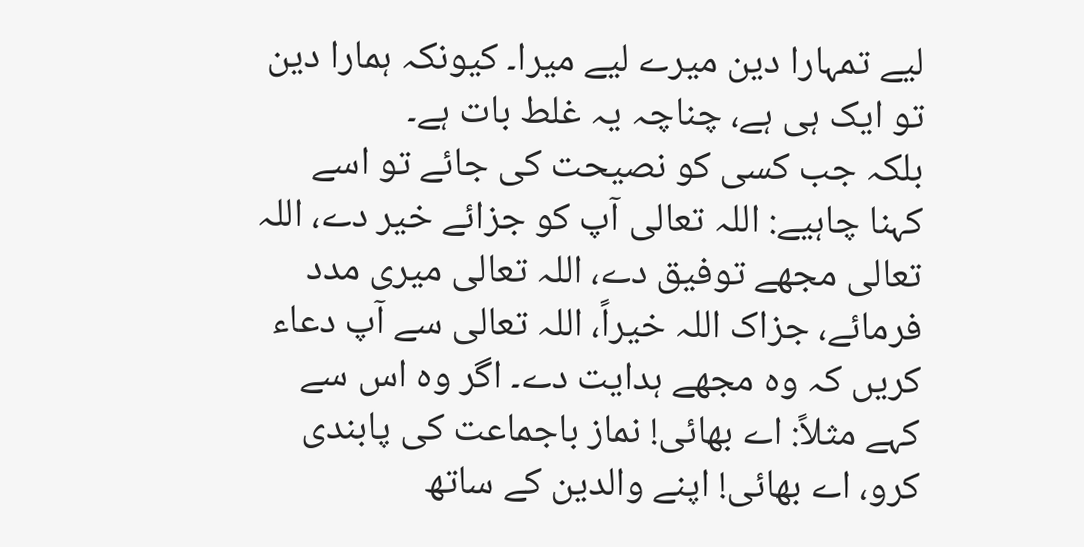لیے تمہارا دین میرے لیے میرا۔ کیونکہ ہمارا دین تو ایک ہی ہے، چناچہ یہ غلط بات ہے۔
بلکہ جب کسی کو نصیحت کی جائے تو اسے کہنا چاہیے: اللہ تعالی آپ کو جزائے خیر دے، اللہ تعالی مجھے توفیق دے، اللہ تعالی میری مدد فرمائے، جزاک اللہ خیراً، اللہ تعالی سے آپ دعاء کریں کہ وہ مجھے ہدایت دے۔ اگر وہ اس سے کہے مثلاً: اے بھائی! نماز باجماعت کی پابندی کرو، اے بھائی! اپنے والدین کے ساتھ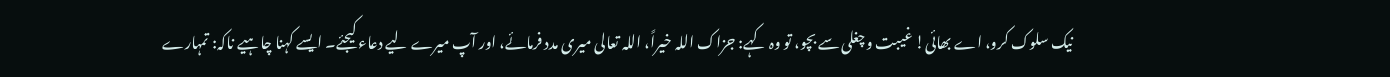نیک سلوک کرو، اے بھائی! غیبت وچغلی سے بچو، تو وہ کہے: جزاک اللہ خیراً، اللہ تعالی میری مدد فرمائے، اور آپ میرے لیے دعاء کیجئے۔ ایسے کہنا چاہیے ناکہ: تمہارے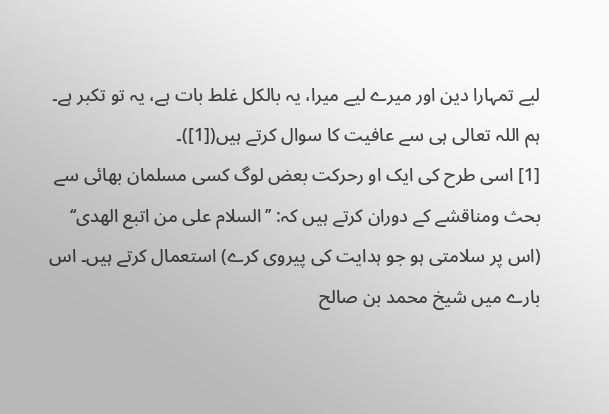لیے تمہارا دین اور میرے لیے میرا، یہ بالکل غلط بات ہے، یہ تو تکبر ہے۔ ہم اللہ تعالی ہی سے عافیت کا سوال کرتے ہیں([1])۔
[1] اسی طرح کی ایک او رحرکت بعض لوگ کسی مسلمان بھائی سے بحث ومناقشے کے دوران کرتے ہیں کہ: ’’السلام على من اتبع الهدى‘‘ (اس پر سلامتی ہو جو ہدایت کی پیروی کرے) استعمال کرتے ہیں۔ اس بارے میں شیخ محمد بن صالح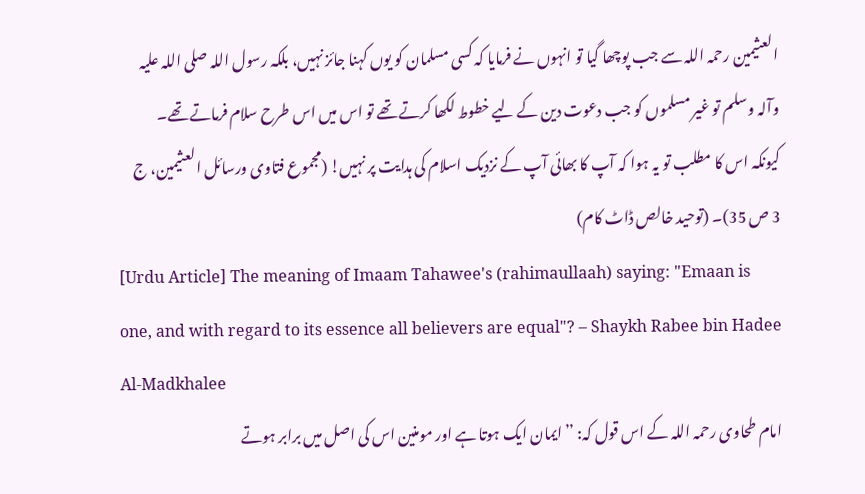العثیمین رحمہ اللہ سے جب پوچھا گیا تو انہوں نے فرمایا کہ کسی مسلمان کو یوں کہنا جائز نہيں، بلکہ رسول اللہ صلی اللہ علیہ وآلہ وسلم تو غیر مسلموں کو جب دعوت دین کے لیے خطوط لکھا کرتے تھے تو اس میں اس طرح سلام فرماتے تھے۔ کیونکہ اس کا مطلب تو یہ ہوا کہ آپ کا بھائی آپ کے نزدیک اسلام کی ہدایت پر نہیں! (مجموع فتاوى ورسائل العثيمين، ج 3 ص 35)۔ (توحید خالص ڈاٹ کام)
[Urdu Article] The meaning of Imaam Tahawee's (rahimaullaah) saying: "Emaan is one, and with regard to its essence all believers are equal"? – Shaykh Rabee bin Hadee Al-Madkhalee
امام طحاوی رحمہ اللہ کے اس قول کہ: ’’ایمان ایک ہوتا ہے اور مومنین اس کی اصل میں برابر ہوتے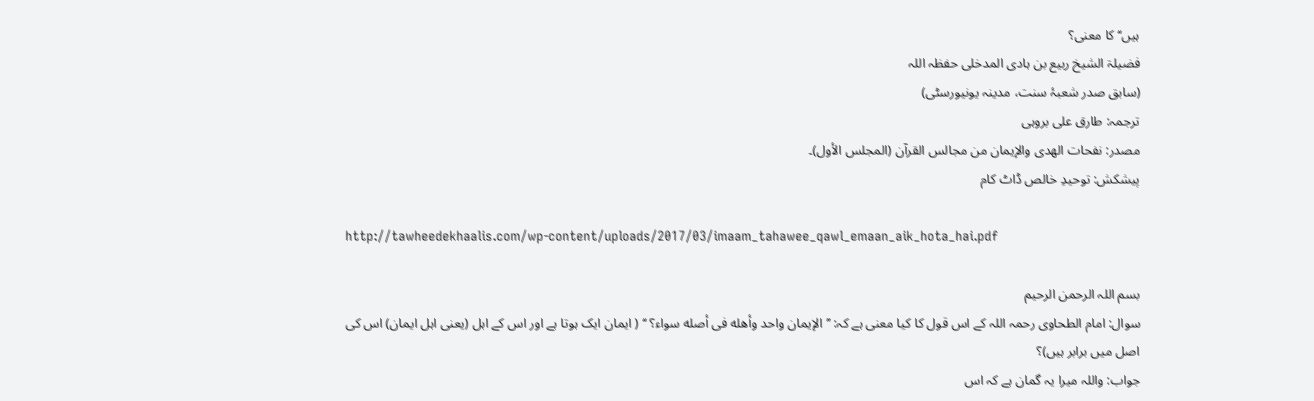ہیں‘‘ کا معنی؟
فضیلۃ الشیخ ربیع بن ہادی المدخلی حفظہ اللہ
(سابق صدر شعبۂ سنت، مدینہ یونیورسٹی)
ترجمہ: طارق علی بروہی
مصدر: نفحات الهدى والإيمان من مجالس القرآن (المجلس الأول)۔
پیشکش: توحیدِ خالص ڈاٹ کام

http://tawheedekhaalis.com/wp-content/uploads/2017/03/imaam_tahawee_qawl_emaan_aik_hota_hai.pdf

بسم اللہ الرحمن الرحیم
سوال: امام الطحاوی رحمہ اللہ کے اس قول کا کیا معنی ہے کہ: ’’الإیمان واحد وأهله فی أصله سواء؟ ‘‘ ( ایمان ایک ہوتا ہے اور اس کے اہل (یعنی اہل ایمان) اس کی اصل میں برابر ہیں)؟
جواب: واللہ میرا یہ گمان ہے کہ اس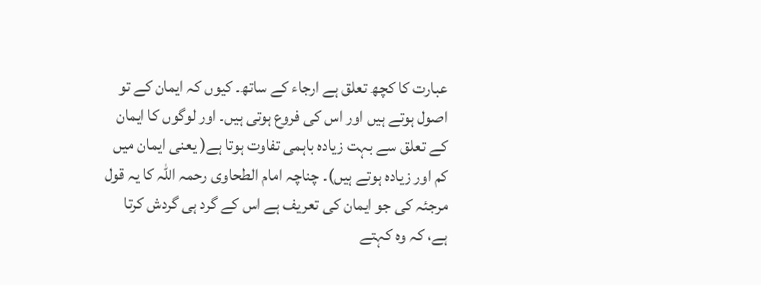عبارت کا کچھ تعلق ہے ارجاء کے ساتھ۔ کیوں کہ ایمان کے تو اصول ہوتے ہیں اور اس کی فروع ہوتی ہیں۔ اور لوگوں کا ایمان کے تعلق سے بہت زیادہ باہمی تفاوت ہوتا ہے( یعنی ایمان میں کم اور زیادہ ہوتے ہیں)۔ چناچہ امام الطحاوی رحمہ اللہ کا یہ قول مرجئہ کی جو ایمان کی تعریف ہے اس کے گرد ہی گردش کرتا ہے، کہ وہ کہتے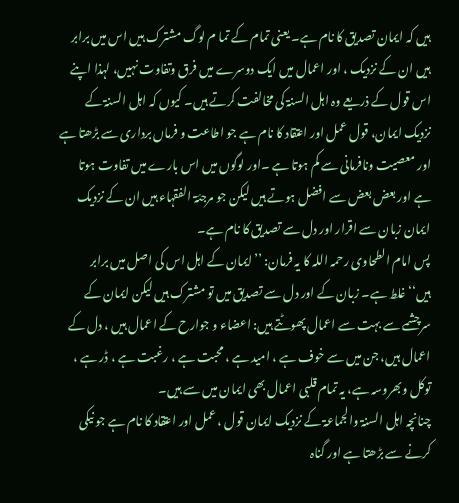ہیں کہ ایمان تصدیق کا نام ہے۔ یعنی تمام کے تما م لوگ مشترک ہیں اس میں برابر ہیں ان کے نزدیک ، اور اعمال میں ایک دوسرے میں فرق وتفاوت نہيں، لہذا اپنے اس قول کے ذریعے وہ اہل السنۃ کی مخالفت کرتے ہیں۔ کیوں کہ اہل السنۃ کے نزدیک ایمان، قول عمل اور اعتقاد کا نام ہے جو اطاعت و فرماں برداری سے بڑھتا ہے اور معصیت ونافرمانی سے کم ہوتا ہے ۔اور لوگوں میں اس بارے میں تفاوت ہوتا ہے اور بعض بعض سے افضل ہوتے ہیں لیکن جو مرجئۃ الفقہاء ہیں ان کے نزدیک ایمان زبان سے اقرار اور دل سے تصدیق کا نام ہے۔
پس امام الطحاوی رحمہ اللہ کا یہ فرمان: ’’ایمان کے اہل اس کی اصل میں برابر ہیں‘‘غلط ہے۔ زبان کے اور دل سے تصدیق میں تو مشترک ہیں لیکن ایمان کے سرچشمے سے بہت سے اعمال پھوٹتے ہیں: اعضاء و جوارح کے اعمال ہیں ، دل کے اعمال ہیں، جن میں سے خوف ہے ، امید ہے ، محبت ہے ، رغبت ہے ، ڈر ہے ، توکل وبھروسہ ہے، یہ تمام قلبی اعمال بھی ایمان میں سے ہیں۔
چنانچہ اہل السنۃ والجماعۃ کے نزدیک ایمان قول ، عمل اور اعتقاد کا نام ہے جو نیکی کرنے سے بڑھتا ہے اور گناہ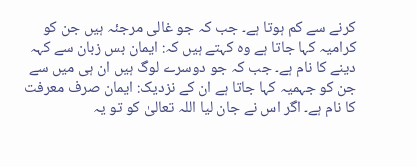کرنے سے کم ہوتا ہے۔ جب کہ جو غالی مرجئہ ہیں جن کو کرامیہ کہا جاتا ہے وہ کہتے ہیں کہ: ایمان بس زبان سے کہہ دینے کا نام ہے۔ جب کہ جو دوسرے لوگ ہیں ان ہی میں سے جن کو جہمیہ کہا جاتا ہے ان کے نزدیک: ایمان صرف معرفت کا نام ہے۔ اگر اس نے جان لیا اللہ تعالیٰ کو تو یہ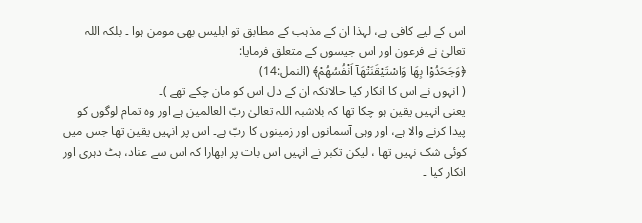اس کے لیے کافی ہے، لہذا ان کے مذہب کے مطابق تو ابلیس بھی مومن ہوا ۔ بلکہ اللہ تعالیٰ نے فرعون اور اس جیسوں کے متعلق فرمایا:
﴿وَجَحَدُوْا بِهَا وَاسْتَيْقَنَتْهَآ اَنْفُسُهُمْ﴾ (النمل:14)
( انہوں نے اس کا انکار کیا حالانکہ ان کے دل اس کو مان چکے تھے )۔
یعنی انہیں یقین ہو چکا تھا کہ بلاشبہ اللہ تعالیٰ ربّ العالمین ہے اور وہ تمام لوگوں کو پیدا کرنے والا ہے، اور وہی آسمانوں اور زمینوں کا ربّ ہے۔ اس پر انہيں یقین تھا جس میں کوئی شک نہیں تھا ، لیکن تکبر نے انہیں اس بات پر ابھارا کہ اس سے عناد، ہٹ دہری اور انکار کیا ۔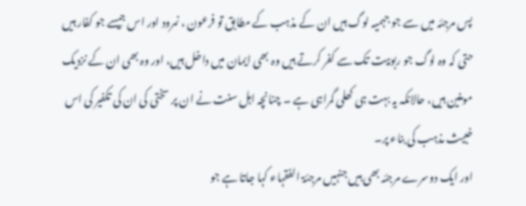پس مرجئہ میں سے جو جہمیہ لوگ ہیں ان کے مذہب کے مطابق تو فرعون ، نمرود اور اس جیسے جو کفار ہیں حتی کہ وہ لوگ جو ربوبیت تک سے کفر کرتے ہیں وہ بھی ایمان میں داخل ہیں، اور وہ بھی ان کے نزدیک مومنین ہیں، حالانکہ یہ بہت ہی کھلی گمراہی ہے ۔ چنانچہ اہل سنت نے ان پر سختی کی ان کی تکفیر کی اس خبیث مذہب کی بناء پر۔
اور ایک دوسرے مرجئہ بھی ہیں جنہیں مرجئۃ الفقہاء کہا جاتا ہے جو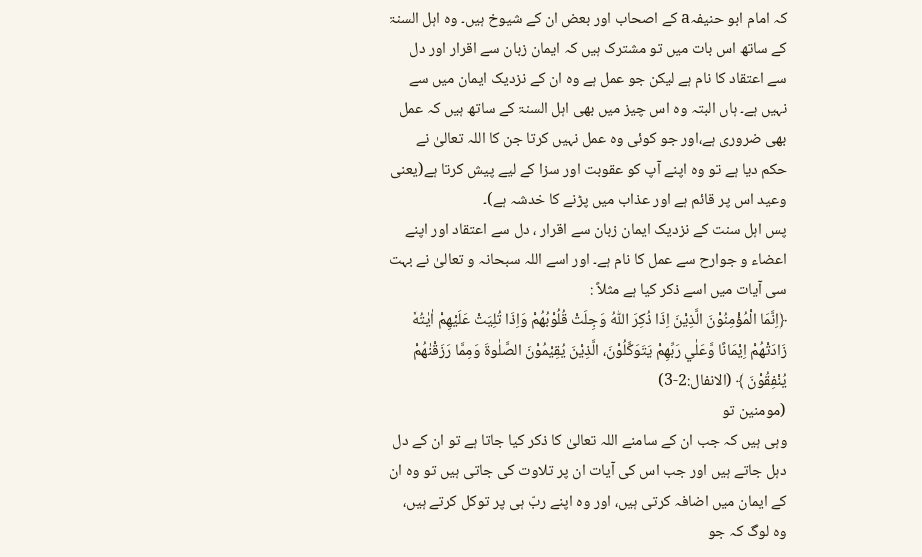کہ امام ابو حنیفہa کے اصحاب اور بعض ان کے شیوخ ہیں۔ وہ اہل السنۃ کے ساتھ اس بات میں تو مشترک ہیں کہ ایمان زبان سے اقرار اور دل سے اعتقاد کا نام ہے لیکن جو عمل ہے وہ ان کے نزدیک ایمان میں سے نہیں ہے۔ ہاں البتہ وہ اس چیز میں بھی اہل السنۃ کے ساتھ ہیں کہ عمل بھی ضروری ہے،اور جو کوئی وہ عمل نہیں کرتا جن کا اللہ تعالیٰ نے حکم دیا ہے تو وہ اپنے آپ کو عقوبت اور سزا کے لیے پیش کرتا ہے(یعنی وعید اس پر قائم ہے اور عذاب میں پڑنے کا خدشہ ہے)۔
پس اہل سنت کے نزدیک ایمان زبان سے اقرار ، دل سے اعتقاد اور اپنے اعضاء و جوارح سے عمل کا نام ہے۔ اور اسے اللہ سبحانہ و تعالیٰ نے بہت سی آیات میں اسے ذکر کیا ہے مثلاً :
﴿اِنَّمَا الْمُؤْمِنُوْنَ الَّذِيْنَ اِذَا ذُكِرَ اللّٰهُ وَجِلَتْ قُلُوْبُهُمْ وَاِذَا تُلِيَتْ عَلَيْهِمْ اٰيٰتُهٗ زَادَتْهُمْ اِيْمَانًا وَّعَلٰي رَبِّهِمْ يَتَوَكَّلُوْنَ، الَّذِيْنَ يُقِيْمُوْنَ الصَّلٰوةَ وَمِمَّا رَزَقْنٰهُمْ يُنْفِقُوْنَ ﴾ (الانفال:2-3)
(مومنین تو
وہی ہیں کہ جب ان کے سامنے اللہ تعالیٰ کا ذکر کیا جاتا ہے تو ان کے دل دہل جاتے ہیں اور جب اس کی آیات ان پر تلاوت کی جاتی ہیں تو وہ ان کے ایمان میں اضافہ کرتی ہیں، اور وہ اپنے ربّ ہی پر توکل کرتے ہیں، وہ لوگ کہ جو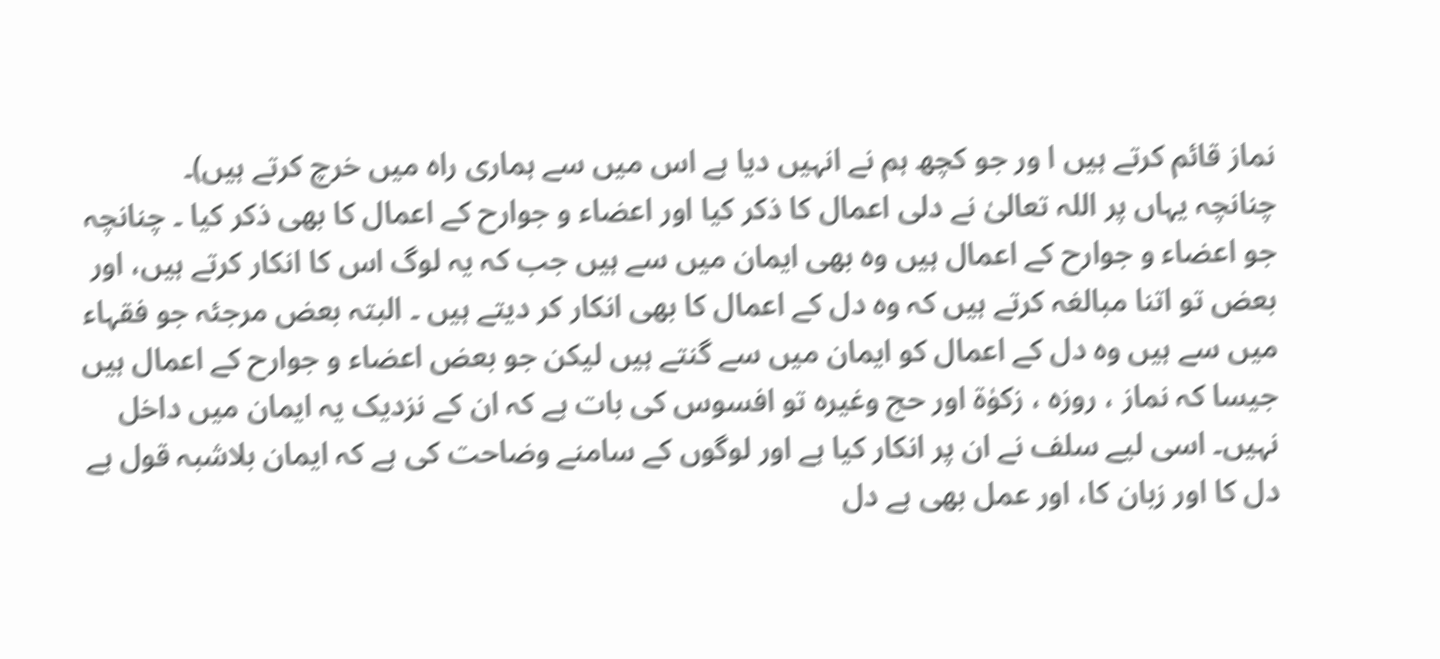نماز قائم کرتے ہیں ا ور جو کچھ ہم نے انہیں دیا ہے اس میں سے ہماری راہ میں خرچ کرتے ہیں)۔
چنانچہ یہاں پر اللہ تعالیٰ نے دلی اعمال کا ذکر کیا اور اعضاء و جوارح کے اعمال کا بھی ذکر کیا ۔ چنانچہ جو اعضاء و جوارح کے اعمال ہیں وہ بھی ایمان میں سے ہیں جب کہ یہ لوگ اس کا انکار کرتے ہیں، اور بعض تو اتنا مبالغہ کرتے ہیں کہ وہ دل کے اعمال کا بھی انکار کر دیتے ہیں ۔ البتہ بعض مرجئہ جو فقہاء میں سے ہیں وہ دل کے اعمال کو ایمان میں سے گنتے ہیں لیکن جو بعض اعضاء و جوارح کے اعمال ہیں جیسا کہ نماز ، روزہ ، زکوٰۃ اور حج وغیرہ تو افسوس کی بات ہے کہ ان کے نزدیک یہ ایمان میں داخل نہیں۔ اسی لیے سلف نے ان پر انکار کیا ہے اور لوگوں کے سامنے وضاحت کی ہے کہ ایمان بلاشبہ قول ہے دل کا اور زبان کا، اور عمل بھی ہے دل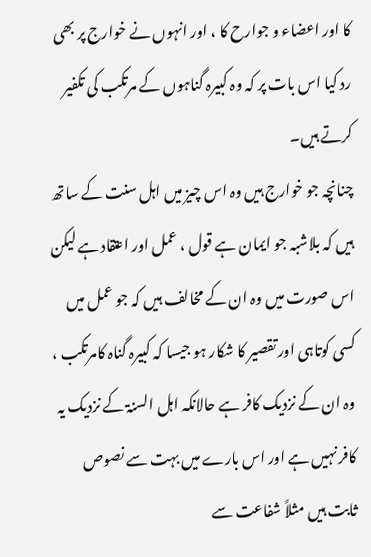کا اور اعضاء و جوارح کا ، اور انہوں نے خوارج پر بھی رد کیا اس بات پر کہ وہ کبیرہ گناہوں کے مرتکب کی تکفیر کرتے ہیں۔
چنانچہ جو خوارج ہیں وہ اس چیز میں اہل سنت کے ساتھ ہیں کہ بلاشبہ جو ایمان ہے قول ، عمل اور اعتقاد ہے لیکن اس صورت میں وہ ان کے مخالف ہیں کہ جو عمل میں کسی کوتاہی اور تقصیر کا شکار ہو جیسا کہ کبیرہ گناہ کامرتکب ، وہ ان کے نزدیک کافر ہے حالانکہ اہل السنۃ کے نزدیک یہ کافر نہیں ہے اور اس بارے میں بہت سے نصوص ثابت ہیں مثلاً شفاعت سے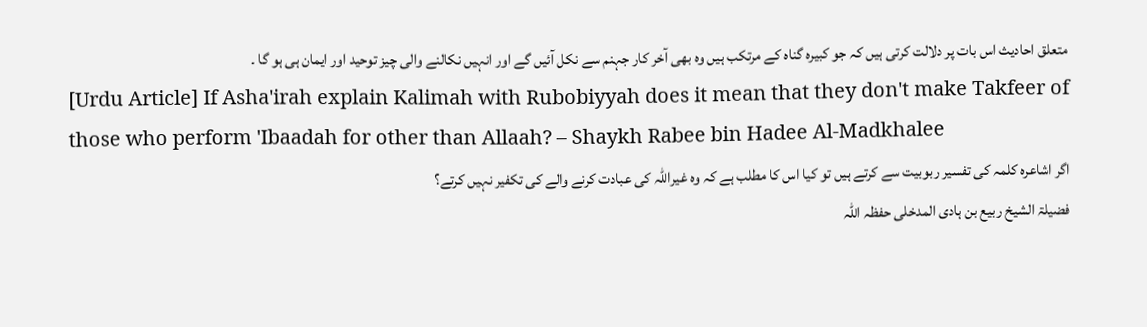متعلق احادیث اس بات پر دلالت کرتی ہیں کہ جو کبیرہ گناہ کے مرتکب ہیں وہ بھی آخر کار جہنم سے نکل آئیں گے اور انہیں نکالنے والی چیز توحید اور ایمان ہی ہو گا ۔
[Urdu Article] If Asha'irah explain Kalimah with Rubobiyyah does it mean that they don't make Takfeer of those who perform 'Ibaadah for other than Allaah? – Shaykh Rabee bin Hadee Al-Madkhalee
اگر اشاعرہ کلمہ کی تفسیر ربوبیت سے کرتے ہیں تو کیا اس کا مطلب ہے کہ وہ غیراللہ کی عبادت کرنے والے کی تکفیر نہیں کرتے؟
فضیلۃ الشیخ ربیع بن ہادی المدخلی حفظہ اللہ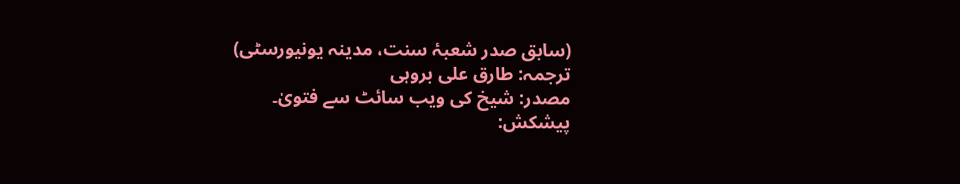(سابق صدر شعبۂ سنت، مدینہ یونیورسٹی)
ترجمہ: طارق علی بروہی
مصدر: شیخ کی ویب سائٹ سے فتویٰ۔
پیشکش: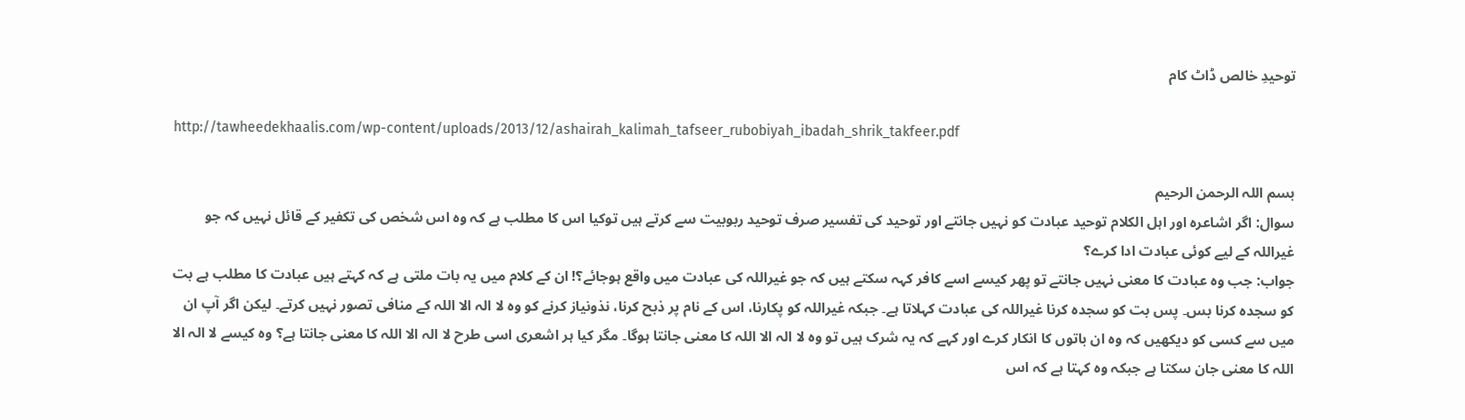توحیدِ خالص ڈاٹ کام

http://tawheedekhaalis.com/wp-content/uploads/2013/12/ashairah_kalimah_tafseer_rubobiyah_ibadah_shrik_takfeer.pdf

بسم اللہ الرحمن الرحیم
سوال: اگر اشاعرہ اور اہل الکلام توحید عبادت کو نہیں جانتے اور توحید کی تفسیر صرف توحید ربوبیت سے کرتے ہیں توکیا اس کا مطلب ہے کہ وہ اس شخص کی تکفیر کے قائل نہیں کہ جو غیراللہ کے لیے کوئی عبادت ادا کرے؟
جواب: جب وہ عبادت کا معنی نہيں جانتے تو پھر کیسے اسے کافر کہہ سکتے ہيں کہ جو غیراللہ کی عبادت میں واقع ہوجائے؟! ان کے کلام میں یہ بات ملتی ہے کہ کہتے ہيں عبادت کا مطلب ہے بت کو سجدہ کرنا بس۔ پس بت کو سجدہ کرنا غیراللہ کی عبادت کہلاتا ہے۔ جبکہ غیراللہ کو پکارنا، اس کے نام پر ذبح کرنا، نذونیاز کرنے کو وہ لا الہ الا اللہ کے منافی تصور نہیں کرتے۔ لیکن اگر آپ ان میں سے کسی کو دیکھیں کہ وہ ان باتوں کا انکار کرے اور کہے کہ یہ شرک ہیں تو وہ لا الہ الا اللہ کا معنی جانتا ہوگا۔ مگر کیا ہر اشعری اسی طرح لا الہ الا اللہ کا معنی جانتا ہے؟ وہ کیسے لا الہ الا اللہ کا معنی جان سکتا ہے جبکہ وہ کہتا ہے کہ اس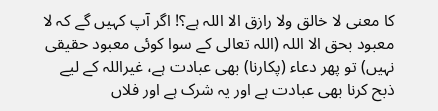کا معنی لا خالق ولا رازق الا اللہ ہے؟! اگر آپ کہیں گے کہ لا معبود بحق الا اللہ (اللہ تعالی کے سوا کوئی معبود حقیقی نہیں) تو پھر دعاء (پکارنا) بھی عبادت ہے، غیراللہ کے لیے ذبح کرنا بھی عبادت ہے اور یہ شرک ہے اور فلاں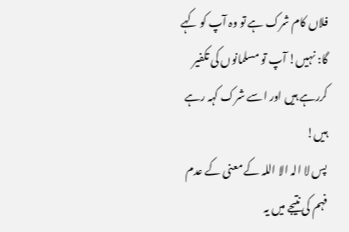فلاں کام شرک ہے تو وہ آپ کو کہے گا: نہیں! آپ تو مسلمانوں کی تکفیر کررہے ہیں اور اسے شرک کہہ رہے ہیں!
پس لا الہ الا اللہ کے معنی کے عدم فہم کی نتیجے میں یہ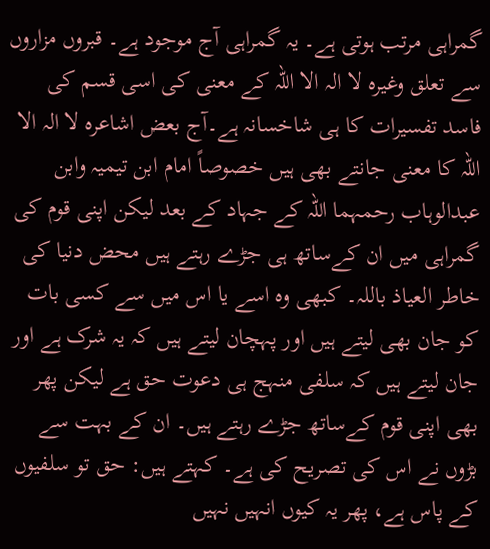گمراہی مرتب ہوتی ہے۔ یہ گمراہی آج موجود ہے۔ قبروں مزاروں سے تعلق وغیرہ لا الہ الا اللہ کے معنی کی اسی قسم کی فاسد تفسیرات کا ہی شاخسانہ ہے۔آج بعض اشاعرہ لا الہ الا اللہ کا معنی جانتے بھی ہیں خصوصاً امام ابن تیمیہ وابن عبدالوہاب رحمہما اللہ کے جہاد کے بعد لیکن اپنی قوم کی گمراہی میں ان کےساتھ ہی جڑے رہتے ہیں محض دنیا کی خاطر العیاذ باللہ۔ کبھی وہ اسے یا اس میں سے کسی بات کو جان بھی لیتے ہیں اور پہچان لیتے ہیں کہ یہ شرک ہے اور جان لیتے ہيں کہ سلفی منہج ہی دعوت حق ہے لیکن پھر بھی اپنی قوم کےساتھ جڑے رہتے ہیں۔ ان کے بہت سے بڑوں نے اس کی تصریح کی ہے۔ کہتے ہیں: حق تو سلفیوں کے پاس ہے، پھر یہ کیوں انہیں نہیں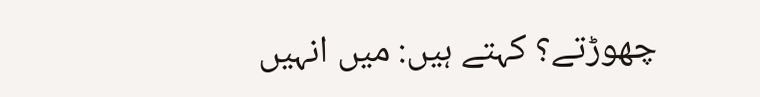چھوڑتے؟ کہتے ہیں: میں انہیں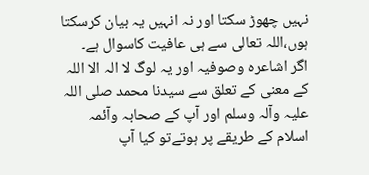نہیں چھوڑ سکتا اور نہ انہیں یہ بیان کرسکتا ہوں،اللہ تعالی سے ہی عافیت کاسوال ہے۔
اگر اشاعرہ وصوفیہ اور یہ لوگ لا الہ الا اللہ کے معنی کے تعلق سے سیدنا محمد صلی اللہ علیہ وآلہ وسلم اور آپ کے صحابہ وآئمہ اسلام کے طریقے پر ہوتےتو کیا آپ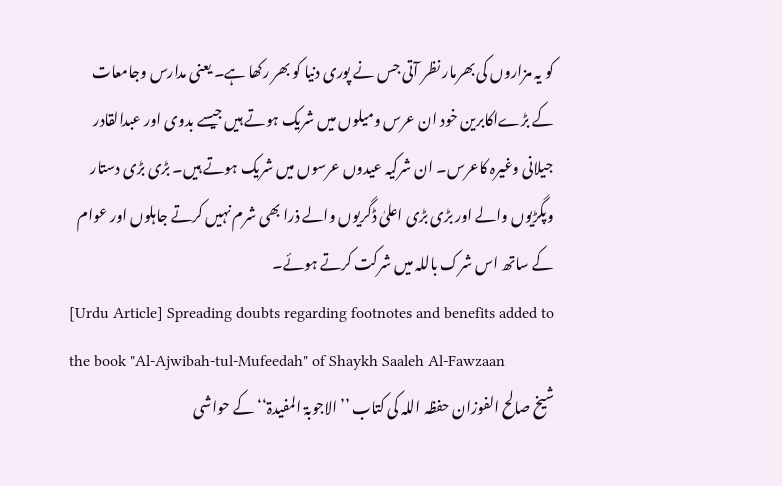کو یہ مزاروں کی بھرمار نظر آتی جس نے پوری دنیا کو بھر رکھا ہے۔ یعنی مدارس وجامعات کے بڑےاکابرین خود ان عرس ومیلوں میں شریک ہوتے ہیں جیسے بدوی اور عبدالقادر جیلانی وغیرہ کاعرس۔ ان شرکیہ عیدوں عرسوں میں شریک ہوتے ہیں۔ بڑی بڑی دستار وپگڑیوں والے اور بڑی بڑی اعلیٰ ڈگریوں والے ذرا بھی شرم نہیں کرتے جاہلوں اور عوام کے ساتھ اس شرک باللہ میں شرکت کرتے ہوئے۔
[Urdu Article] Spreading doubts regarding footnotes and benefits added to the book "Al-Ajwibah-tul-Mufeedah" of Shaykh Saaleh Al-Fawzaan
شیخ صالح الفوزان حفظہ اللہ کی کتاب ’’الاجوبۃ المفیدۃ‘‘ کے حواشی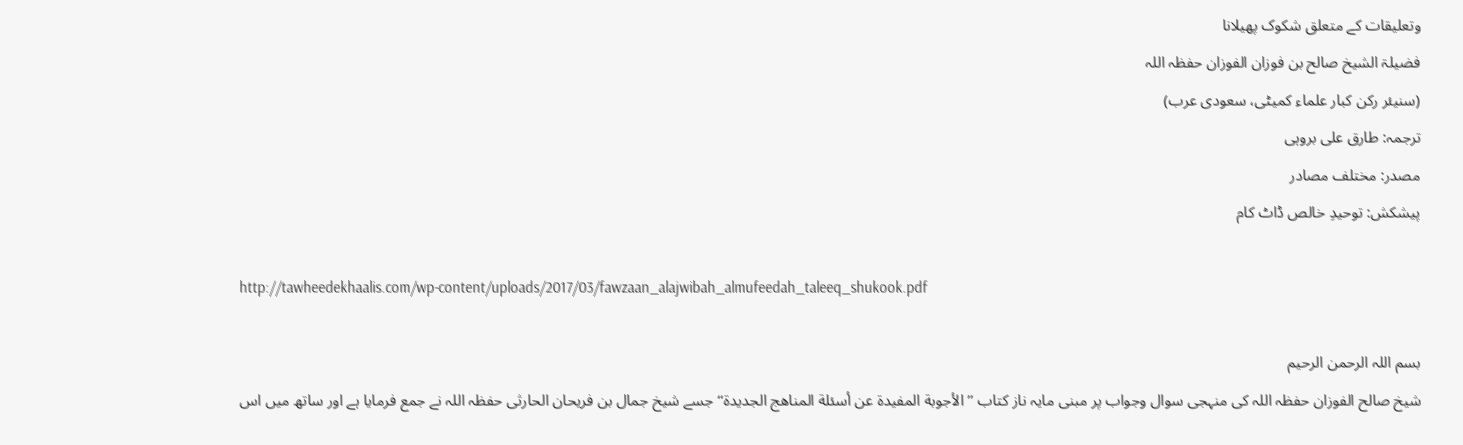وتعلیقات کے متعلق شکوک پھیلانا
فضیلۃ الشیخ صالح بن فوزان الفوزان حفظہ اللہ
(سنیئر رکن کبار علماء کمیٹی، سعودی عرب)
ترجمہ: طارق علی بروہی
مصدر: مختلف مصادر
پیشکش: توحیدِ خالص ڈاٹ کام

http://tawheedekhaalis.com/wp-content/uploads/2017/03/fawzaan_alajwibah_almufeedah_taleeq_shukook.pdf

بسم اللہ الرحمن الرحیم
شیخ صالح الفوزان حفظہ اللہ کی منہجی سوال وجواب پر مبنی مایہ ناز کتاب ’’الأجوبة المفيدة عن أسئلة المناهج الجديدة‘‘ جسے شیخ جمال بن فریحان الحارثی حفظہ اللہ نے جمع فرمایا ہے اور ساتھ میں اس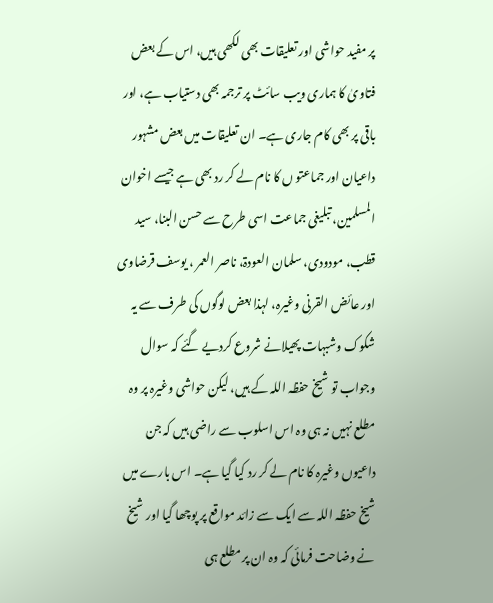پر مفید حواشی اور تعلیقات بھی لکھی ہیں، اس کے بعض فتاویٰ کا ہماری ویب سائٹ پر ترجمہ بھی دستیاب ہے، اور باقی پر بھی کام جاری ہے۔ ان تعلیقات میں بعض مشہور داعیان اور جماعتو ں کا نام لے کر رد بھی ہے جیسے اخوان المسلمین، تبلیغی جماعت اسی طرح سے حسن البنا، سید قطب، مودودی، سلمان العودۃ، ناصر العمر ، یوسف قرضاوی اور عائض القرنی وغیرہ، لہذا بعض لوگوں کی طرف سے یہ شکوک وشبہات پھیلانے شروع کردیے گئے کہ سوال وجواب تو شیخ حفظہ اللہ کے ہيں، لیکن حواشی وغیرہ پر وہ مطلع نہيں نہ ہی وہ اس اسلوب سے راضی ہيں کہ جن داعیوں وغیرہ کا نام لے کر رد کیا گیا ہے۔ اس بارے میں شیخ حفظہ اللہ سے ایک سے زائد مواقع پر پوچھا گیا اور شیخ نے وضاحت فرمائی کہ وہ ان پر مطلع ہی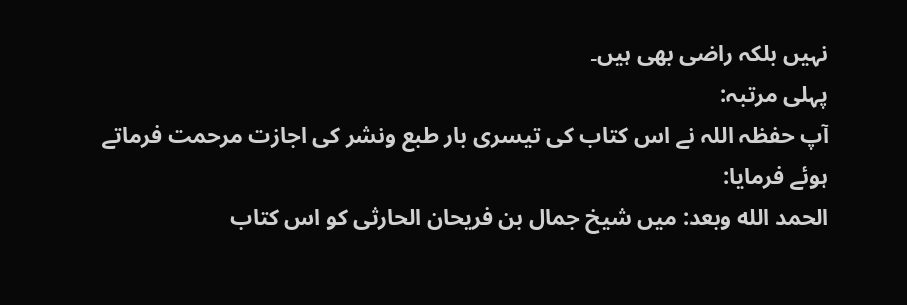نہيں بلکہ راضی بھی ہيں۔
پہلی مرتبہ:
آپ حفظہ اللہ نے اس کتاب کی تیسری بار طبع ونشر کی اجازت مرحمت فرماتے ہوئے فرمایا:
الحمد الله وبعد: میں شیخ جمال بن فریحان الحارثی کو اس کتاب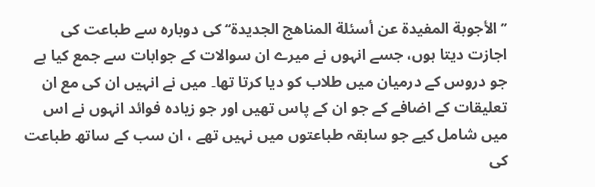’’الأجوبة المفيدة عن أسئلة المناهج الجديدة‘‘ کی دوبارہ سے طباعت کی اجازت دیتا ہوں، جسے انہوں نے میرے ان سوالات کے جوابات سے جمع کیا ہے جو دروس کے درمیان میں طلاب کو دیا کرتا تھا۔ میں نے انہیں ان کی مع ان تعلیقات کے اضافے کے جو ان کے پاس تھیں اور جو زیادہ فوائد انہوں نے اس میں شامل کیے جو سابقہ طباعتوں میں نہيں تھے ، ان سب کے ساتھ طباعت کی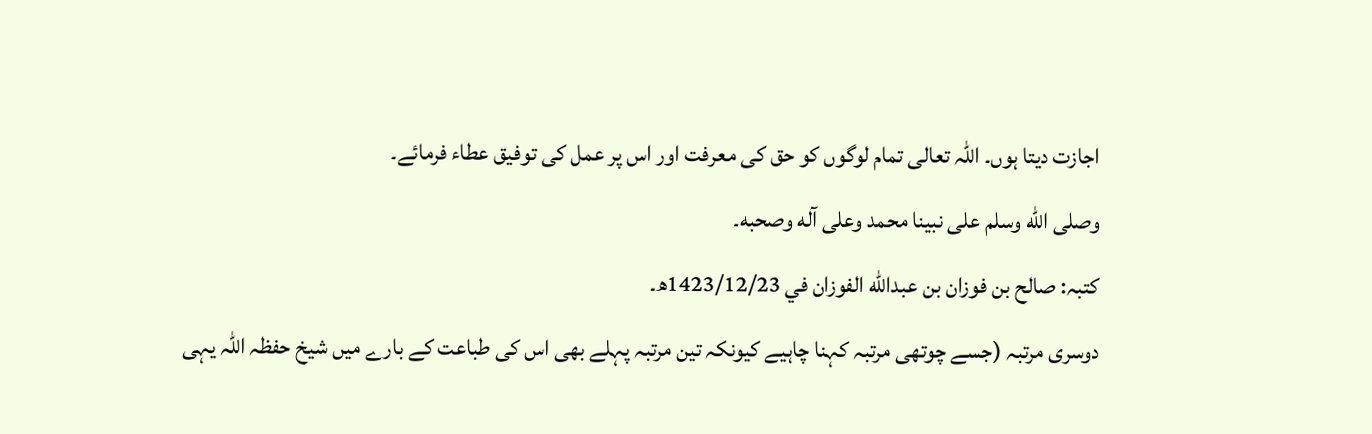اجازت دیتا ہوں۔ اللہ تعالی تمام لوگوں کو حق کی معرفت اور اس پر عمل کی توفیق عطاء فرمائے۔
وصلى الله وسلم على نبينا محمد وعلى آله وصحبه۔
کتبہ: صالح بن فوزان بن عبدالله الفوزان في 1423/12/23ھ۔
دوسری مرتبہ (جسے چوتھی مرتبہ کہنا چاہیے کیونکہ تین مرتبہ پہلے بھی اس کی طباعت کے بارے میں شیخ حفظہ اللہ یہی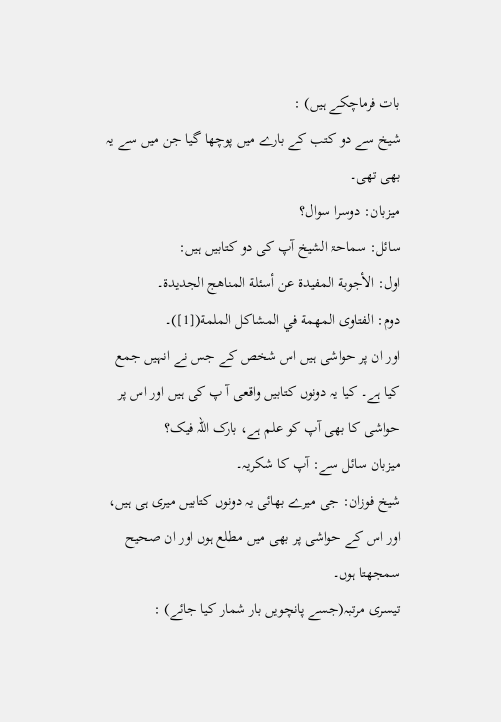بات فرماچکے ہیں) :
شیخ سے دو کتب کے بارے میں پوچھا گیا جن میں سے یہ بھی تھی۔
میزبان: دوسرا سوال؟
سائل: سماحۃ الشیخ آپ کی دو کتابیں ہيں:
اول: الأجوبة المفيدة عن أسئلة المناهج الجديدة۔
دوم: الفتاوى المهمة في المشاكل الملمة([1])۔
اور ان پر حواشی ہیں اس شخص کے جس نے انہيں جمع کیا ہے۔ کیا یہ دونوں کتابیں واقعی آ پ کی ہیں اور اس پر حواشی کا بھی آپ کو علم ہے، بارک اللہ فیک؟
میزبان سائل سے: آپ کا شکریہ۔
شیخ فوزان: جی میرے بھائی یہ دونوں کتابیں میری ہی ہیں، اور اس کے حواشی پر بھی میں مطلع ہوں اور ان صحیح سمجھتا ہوں۔
تیسری مرتبہ(جسے پانچویں بار شمار کیا جائے) :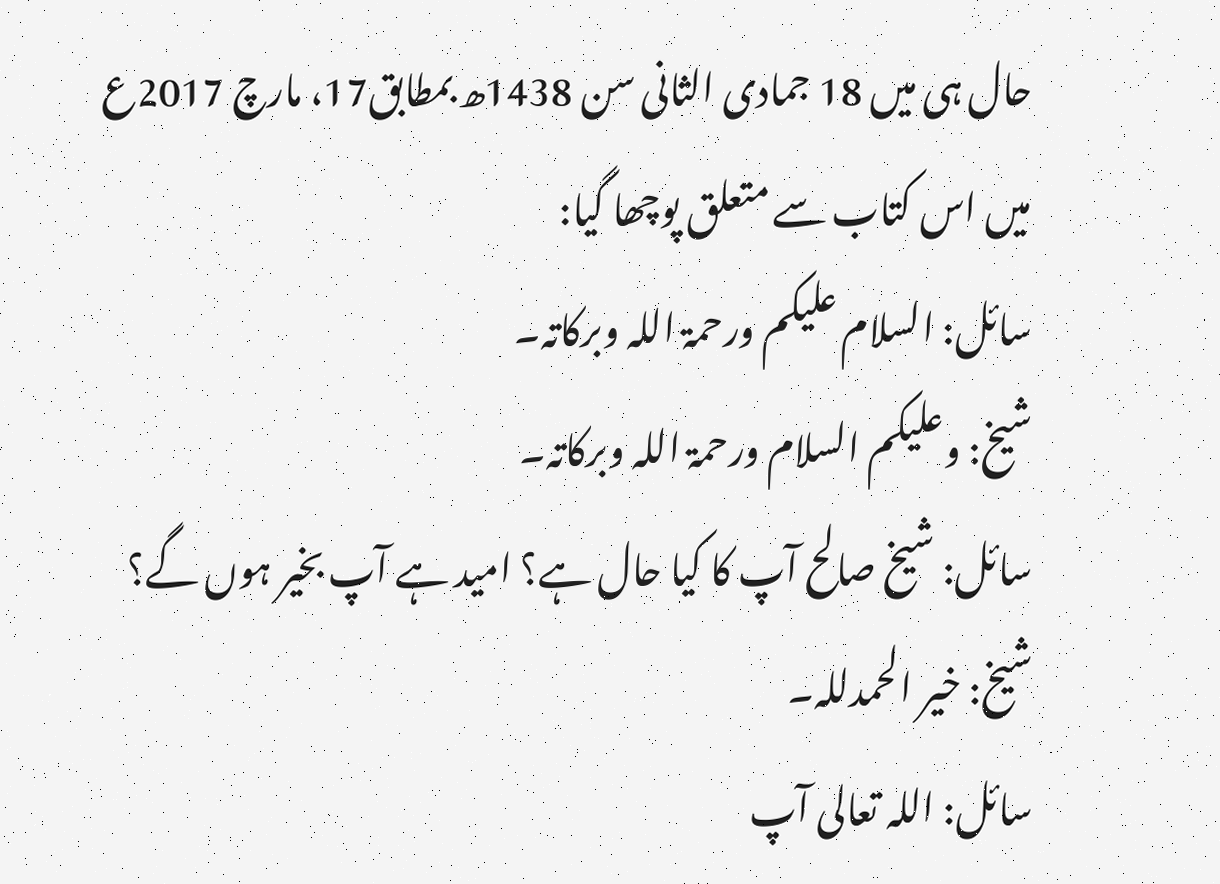حال ہی میں 18 جمادی الثانی سن 1438ھ بمطابق17، مارچ 2017ع میں اس کتاب سے متعلق پوچھا گیا:
سائل: السلام علیکم ورحمۃ اللہ وبرکاتہ۔
شیخ: وعلیکم السلام ورحمۃ اللہ وبرکاتہ۔
سائل: شیخ صالح آپ کا کیا حال ہے؟ امید ہے آپ بخیر ہوں گے؟
شیخ: خیر الحمدللہ۔
سائل: اللہ تعالی آپ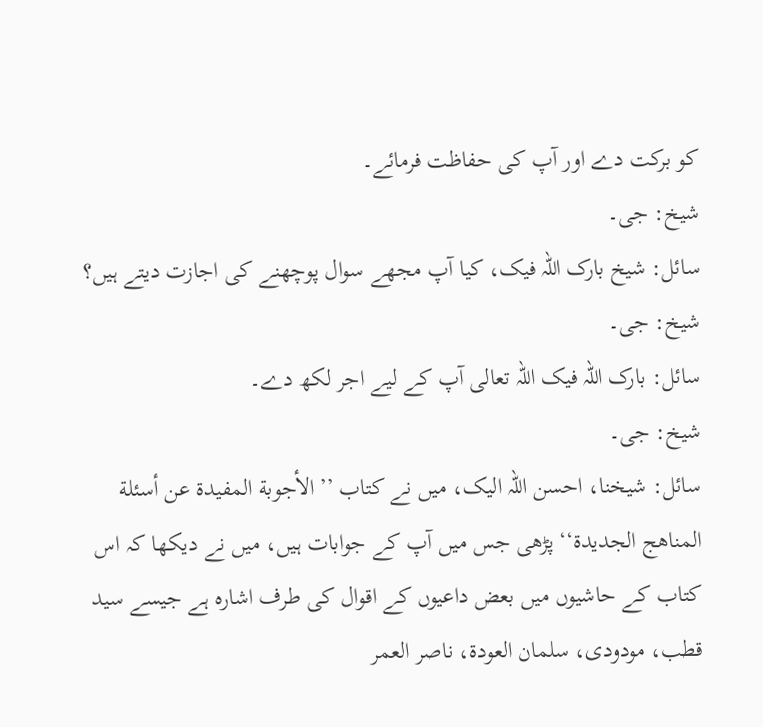کو برکت دے اور آپ کی حفاظت فرمائے۔
شیخ: جی۔
سائل: شیخ بارک اللہ فیک، کیا آپ مجھے سوال پوچھنے کی اجازت دیتے ہيں؟
شیخ: جی۔
سائل: بارک اللہ فیک اللہ تعالی آپ کے لیے اجر لکھ دے۔
شیخ: جی۔
سائل: شیخنا، احسن اللہ الیک، میں نے کتاب ’’الأجوبة المفيدة عن أسئلة المناهج الجديدة‘‘ پڑھی جس میں آپ کے جوابات ہیں، میں نے دیکھا کہ اس کتاب کے حاشیوں میں بعض داعیوں کے اقوال کی طرف اشارہ ہے جیسے سید قطب، مودودی، سلمان العودۃ، ناصر العمر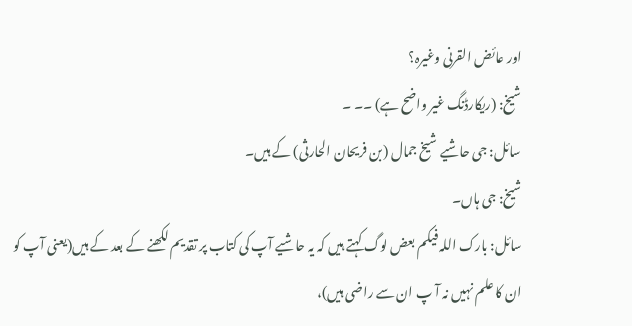اور عائض القرنی وغیرہ؟
شیخ: (ریکارڈنگ غیر واضح ہے) ۔۔ ۔
سائل: جی حاشیے شیخ جمال (بن فریحان الحارثی) کے ہیں۔
شیخ: جی ہاں۔
سائل: بارک اللہ فیکم بعض لوگ کہتے ہیں کہ یہ حاشیے آپ کی کتاب پر تقدیم لکھنے کے بعد کے ہیں(یعنی آپ کو ان کا علم نہیں نہ آ پ ان سے راضی ہیں)،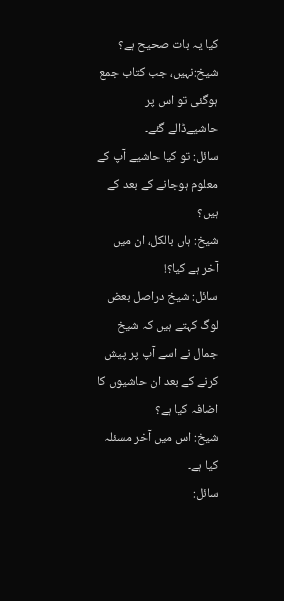کیا یہ بات صحیح ہے؟
شیخ:نہیں، جب کتاب جمع ہوگئی تو اس پر حاشیےڈالے گئے۔
سائل: تو کیا حاشیے آپ کے معلوم ہوجانے کے بعد کے ہیں؟
شیخ: ہاں بالکل، ان میں آخر ہے کیا؟!
سائل: شیخ دراصل بعض لوگ کہتے ہيں کہ شیخ جمال نے اسے آپ پر پیش کرنے کے بعد ان حاشیوں کا اضافہ کیا ہے؟
شیخ: اس میں آخر مسئلہ کیا ہے۔
سائل: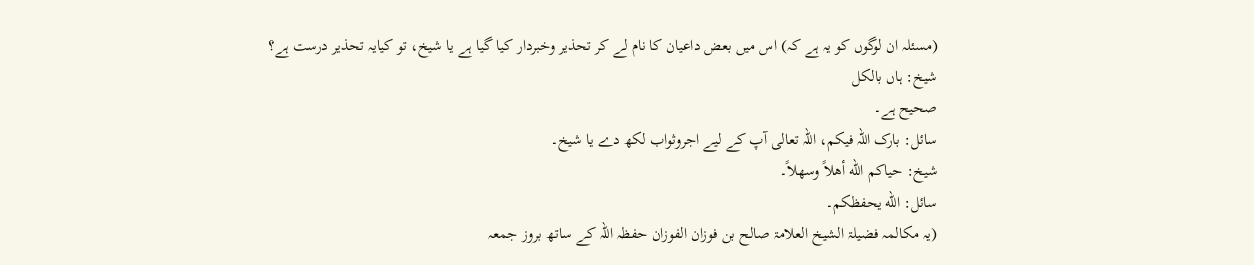(مسئلہ ان لوگوں کو یہ ہے کہ) اس میں بعض داعیان کا نام لے کر تحذیر وخبردار کیا گیا ہے یا شیخ، تو کیایہ تحذیر درست ہے؟
شیخ: ہاں بالکل
صحیح ہے۔
سائل: بارک اللہ فیکم، اللہ تعالی آپ کے لیے اجروثواب لکھ دے یا شیخ۔
شیخ: حياكم الله أهلاً وسهلاً۔
سائل: الله يحفظكم۔
(یہ مکالمہ فضیلۃ الشیخ العلامۃ صالح بن فوزان الفوزان حفظہ اللہ کے ساتھ بروز جمعہ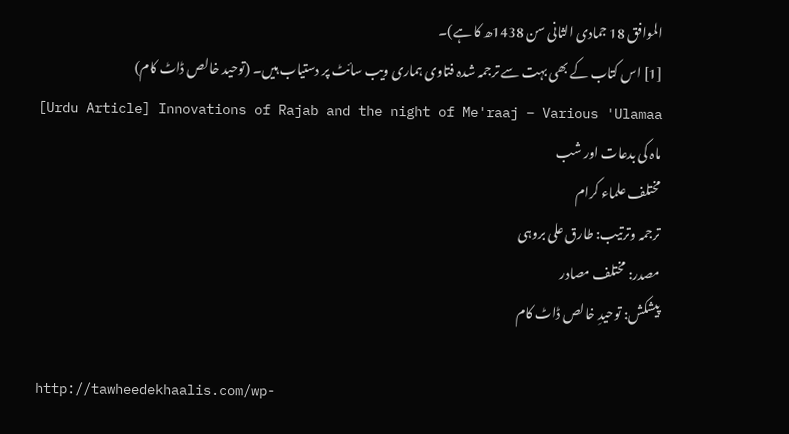الموافق 18 جمادی الثانی سن 1438ھ کا ہے)۔
[1] اس کتاب کے بھی بہت سے ترجمہ شدہ فتاوی ہماری ویب سائٹ پر دستیاب ہیں۔ (توحید خالص ڈاٹ کام)
[Urdu Article] Innovations of Rajab and the night of Me'raaj – Various 'Ulamaa
ماہ کی بدعات اور شب
مختلف علماء کرام
ترجمہ وترتیب: طارق علی بروہی
مصدر: مختلف مصادر
پیشکش: توحیدِ خالص ڈاٹ کام

http://tawheedekhaalis.com/wp-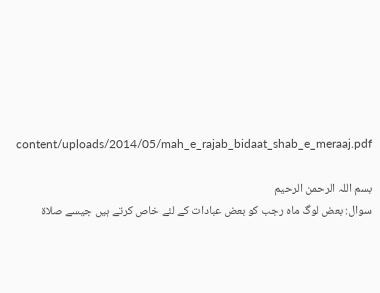content/uploads/2014/05/mah_e_rajab_bidaat_shab_e_meraaj.pdf

بسم اللہ الرحمن الرحیم
سوال: بعض لوگ ماہ رجب کو بعض عبادات کے لئے خاص کرتے ہیں جیسے صلاۃ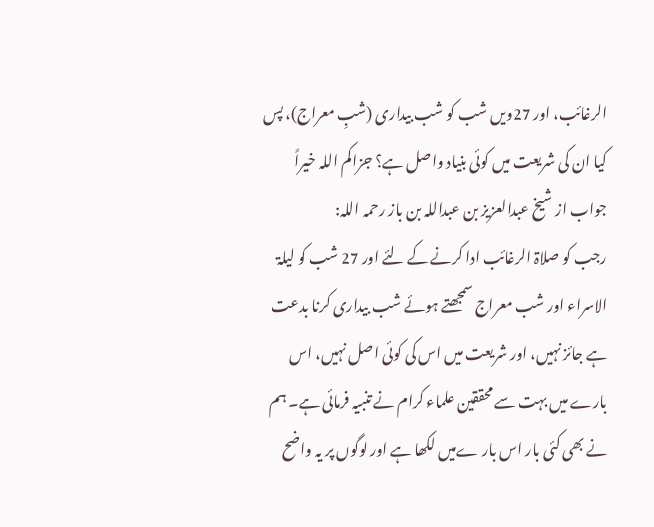الرغائب، اور 27ویں شب کو شب بیداری (شبِ معراج)، پس کیا ان کی شریعت میں کوئی بنیاد واصل ہے؟ جزاکم اللہ خیراً
جواب از شیخ عبدالعزیز بن عبداللہ بن باز رحمہ اللہ:
رجب کو صلاۃ الرغائب ادا کرنے کے لئے اور 27 شب کو لیلۃ الاسراء اور شب معراج سمجھتے ہوئے شب بیداری کرنا بدعت ہے جائز نہیں، اور شریعت میں اس کی کوئی اصل نہیں، اس بارے میں بہت سے محققین علماء کرام نے تنبیہ فرمائی ہے۔ ہم نے بھی کئی بار اس بار ےمیں لکھا ہے اور لوگوں پر یہ واضح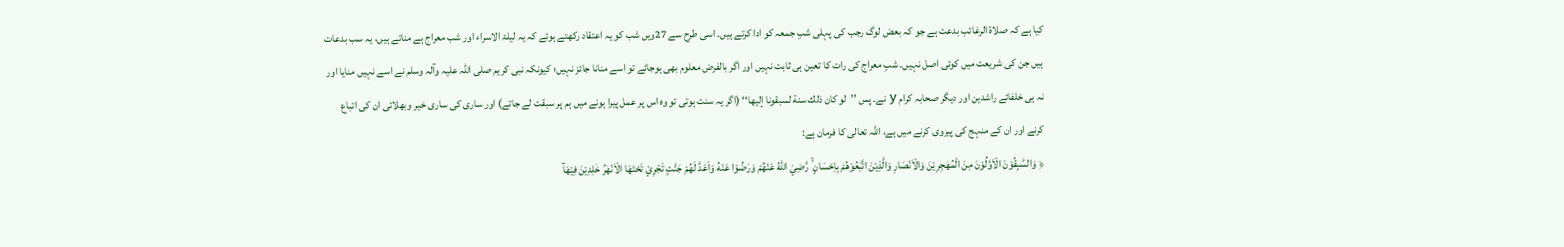کیا ہے کہ صلاۃ الرغائب بدعت ہے جو کہ بعض لوگ رجب کی پہلی شبِ جمعہ کو ادا کرتے ہیں۔ اسی طرح سے 27ویں شب کو یہ اعتقاد رکھتے ہوئے کہ یہ لیلۃ الاسراء اور شب معراج ہے مناتے ہیں، یہ سب بدعات ہیں جن کی شریعت میں کوئی اصل نہیں۔ شبِ معراج کی رات کا تعین ہی ثابت نہیں اور اگر بالفرض معلوم بھی ہوجائے تو اسے منانا جائز نہیں؛ کیونکہ نبی کریم صلی اللہ علیہ وآلہ وسلم نے اسے نہیں منایا اور نہ ہی خلفائے راشدین اور دیگر صحابہ کرام y نے۔ پس ’’لو كان ذلك سنة لسبقونا إليها‘‘ (اگر یہ سنت ہوتی تو وہ اس پر عمل پیرا ہونے میں ہم پر سبقت لے جاتے) اور ساری کی ساری خیر وبھلائی ان کی اتباع کرنے اور ان کے منہج کی پیروی کرنے میں ہے، اللہ تعالی کا فرمان ہے:
﴿ وَالسّٰبِقُوْنَ الْاَوَّلُوْنَ مِنَ الْمُهٰجِرِيْنَ وَالْاَنْصَارِ وَالَّذِيْنَ اتَّبَعُوْھُمْ بِاِحْسَانٍ ۙ رَّضِيَ اللّٰهُ عَنْھُمْ وَرَضُوْا عَنْهُ وَاَعَدَّ لَھُمْ جَنّٰتٍ تَجْرِيْ تَحْتَهَا الْاَنْهٰرُ خٰلِدِيْنَ فِيْهَآ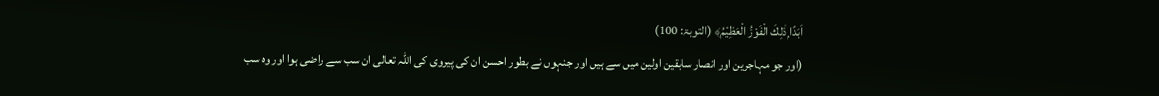اَبَدًا ۭذٰلِكَ الْفَوْزُ الْعَظِيْمُ﴾ (التوبۃ: 100)
(اور جو مہاجرین اور انصار سابقین اولین میں سے ہیں اور جنہوں نے بطور احسن ان کی پیروی کی اللہ تعالی ان سب سے راضی ہوا اور وہ سب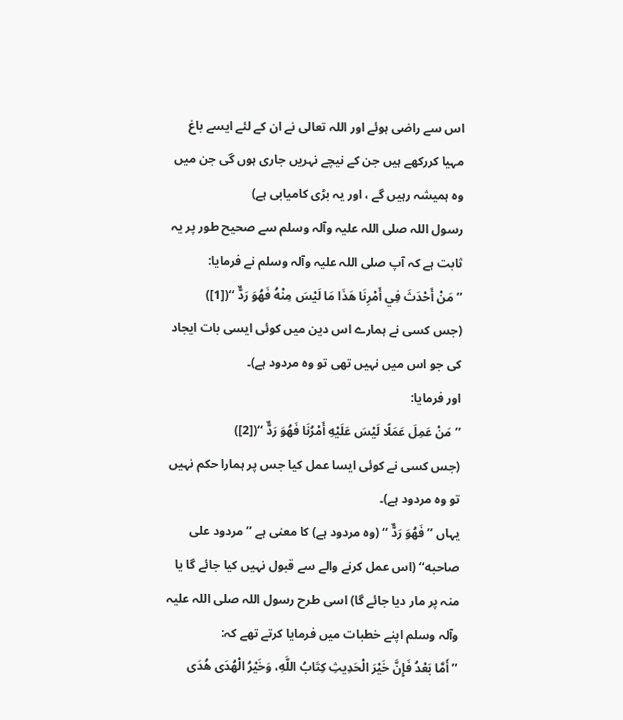اس سے راضی ہوئے اور اللہ تعالی نے ان کے لئے ایسے باغ مہیا کررکھے ہیں جن کے نیچے نہریں جاری ہوں گی جن میں وہ ہمیشہ رہیں گے ، اور یہ بڑی کامیابی ہے)
رسول اللہ صلی اللہ علیہ وآلہ وسلم سے صحیح طور پر یہ ثابت ہے کہ آپ صلی اللہ علیہ وآلہ وسلم نے فرمایا:
’’ مَنْ أَحْدَثَ فِي أَمْرِنَا هَذَا مَا لَيْسَ مِنْهُ فَهُوَ رَدٌّ ‘‘([1])
(جس کسی نے ہمارے اس دین میں کوئی ایسی بات ایجاد کی جو اس میں نہیں تھی تو وہ مردود ہے)۔
اور فرمایا:
’’ مَنْ عَمِلَ عَمَلًا لَيْسَ عَلَيْهِ أَمْرُنَا فَهُوَ رَدٌّ ‘‘([2])
(جس کسی نے کوئی ایسا عمل کیا جس پر ہمارا حکم نہیں تو وہ مردود ہے)۔
یہاں ’’ فَهُوَ رَدٌّ ‘‘ (وہ مردود ہے) کا معنی ہے ’’مردود على صاحبه‘‘ (اس عمل کرنے والے سے قبول نہیں کیا جائے گا یا منہ پر مار دیا جائے گا) اسی طرح رسول اللہ صلی اللہ علیہ وآلہ وسلم اپنے خطبات میں فرمایا کرتے تھے کہ:
’’أَمَّا بَعْدُ فَإِنَّ خَيْرَ الْحَدِيثِ كِتَابُ اللَّهِ، وَخَيْرُ الْهُدَى هُدَى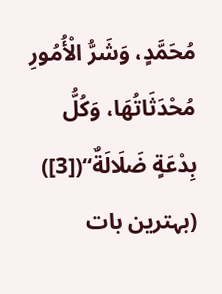مُحَمَّدٍ، وَشَرُّ الْأُمُورِ مُحْدَثَاتُهَا، وَكُلُّ بِدْعَةٍ ضَلَالَةٌ‘‘([3])
(بہترین بات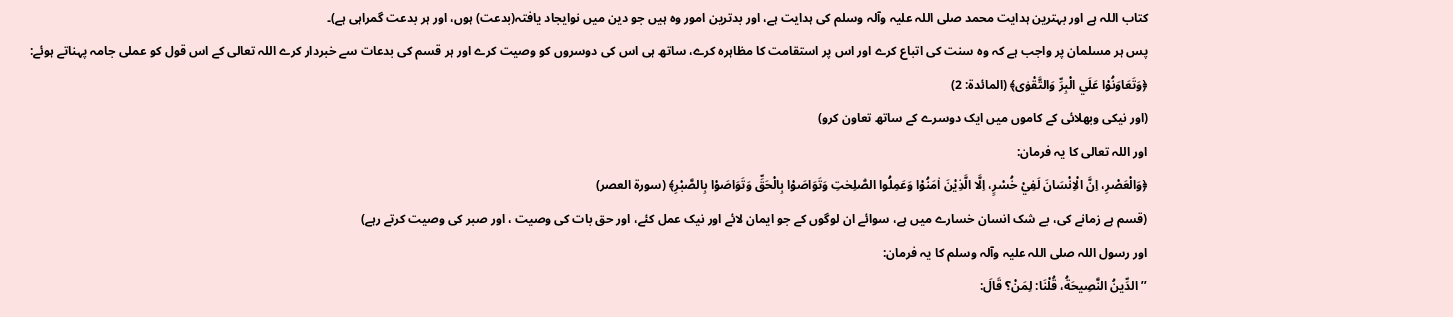کتاب اللہ ہے اور بہترین ہدایت محمد صلی اللہ علیہ وآلہ وسلم کی ہدایت ہے، اور بدترین امور وہ ہیں جو دین میں نوایجاد یافتہ(بدعت) ہوں، اور ہر بدعت گمراہی ہے)۔
پس ہر مسلمان پر واجب ہے کہ وہ سنت کی اتباع کرے اور اس پر استقامت کا مظاہرہ کرے، ساتھ ہی اس کی دوسروں کو وصیت کرے اور ہر قسم کی بدعات سے خبردار کرے اللہ تعالی کے اس قول کو عملی جامہ پہناتے ہوئے:
﴿وَتَعَاوَنُوْا عَلَي الْبِرِّ وَالتَّقْوٰى﴾ (المائدۃ: 2)
(اور نیکی وبھلائی کے کاموں میں ایک دوسرے کے ساتھ تعاون کرو)
اور اللہ تعالی کا یہ فرمان:
﴿وَالْعَصْرِ، اِنَّ الْاِنْسَانَ لَفِيْ خُسْرٍ، اِلَّا الَّذِيْنَ اٰمَنُوْا وَعَمِلُوا الصّٰلِحٰتِ وَتَوَاصَوْا بِالْحَقِّ وَتَوَاصَوْا بِالصَّبْرِ﴾ (سورۃ العصر)
(قسم ہے زمانے کی، بے شک انسان خسارے میں ہے، سوائے ان لوگوں کے جو ایمان لائے اور نیک عمل کئے، اور حق بات کی وصیت ، اور صبر کی وصیت کرتے رہے)
اور رسول اللہ صلی اللہ علیہ وآلہ وسلم کا یہ فرمان:
’’الدِّينُ النَّصِيحَةُ، قُلْنَا: لِمَنْ؟ قَالَ: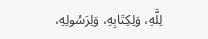لِلَّهِ، وَلِكِتَابِهِ، وَلِرَسُولِهِ،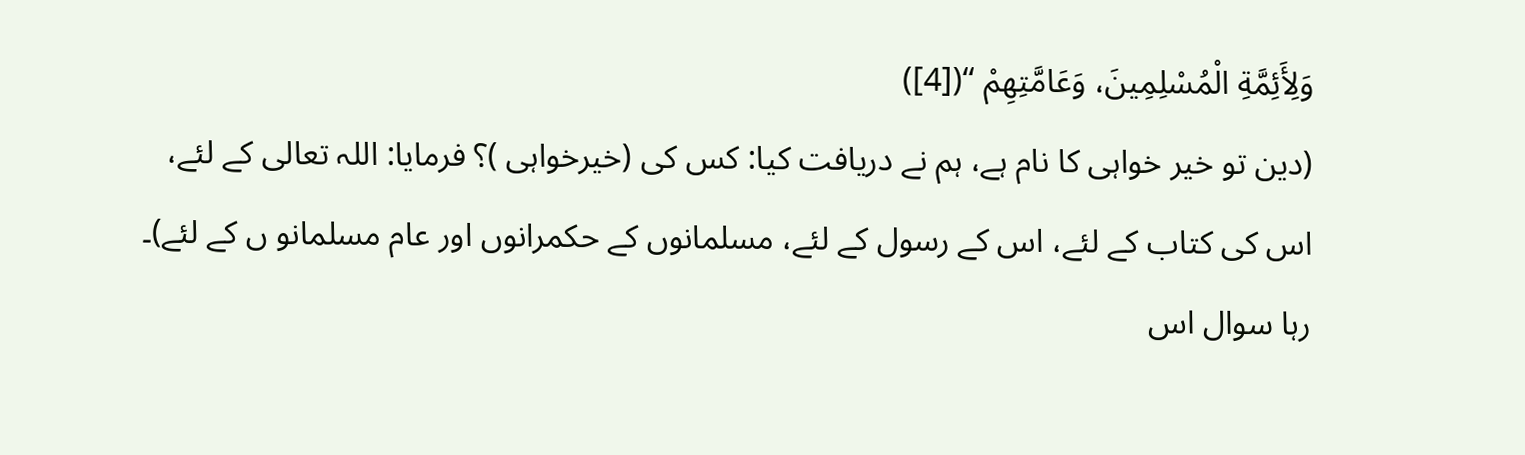وَلِأَئِمَّةِ الْمُسْلِمِينَ، وَعَامَّتِهِمْ ‘‘([4])
(دین تو خیر خواہی کا نام ہے، ہم نے دریافت کیا: کس کی (خیرخواہی )؟ فرمایا: اللہ تعالی کے لئے، اس کی کتاب کے لئے، اس کے رسول کے لئے، مسلمانوں کے حکمرانوں اور عام مسلمانو ں کے لئے)۔
رہا سوال اس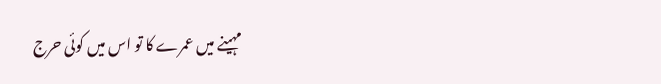مہینے میں عمرے کا تو اس میں کوئی حرج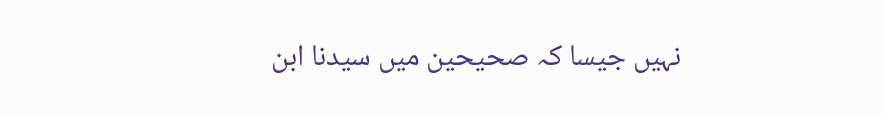نہیں جیسا کہ صحیحین میں سیدنا ابن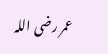عمر رضی اللہ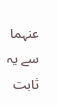عنہما سے یہ ثابت